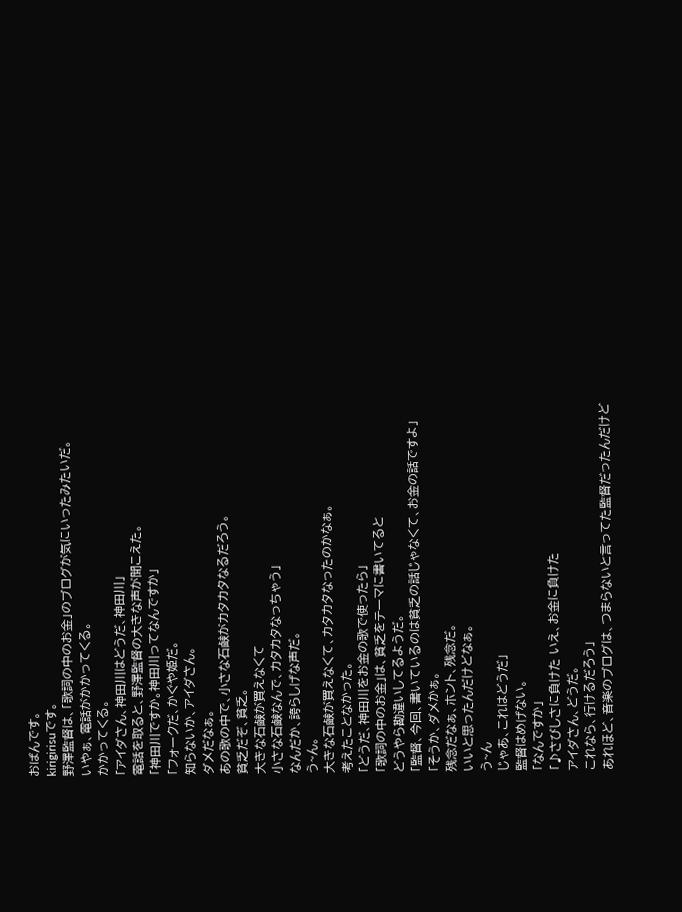おばんです。
kirigirisuです。
野澤監督は、「歌詞の中のお金」のブログが気にいったみたいだ。
いやぁ、電話がかかってくる。
かかってくる。
「アイダさん、神田川はどうだ、神田川」
電話を取ると、野澤監督の大きな声が聞こえた。
「神田川ですか。神田川ってなんですか」
「フォークだ、かぐや姫だ。
知らないか、アイダさん。
ダメだなぁ。
あの歌の中で、小さな石鹸がカタカタなるだろう。
貧乏だぞ、貧乏。
大きな石鹸が買えなくて
小さな石鹸なんで、カタカタなっちゃう」
なんだか、誇らしげな声だ。
う~ん。
大きな石鹸が買えなくて、カタカタなったのかなぁ。
考えたことなかった。
「どうだ、神田川をお金の歌で使ったら」
「歌詞の中のお金」は、貧乏をテーマに書いてると
どうやら勘違いしてるようだ。
「監督、今回、書いているのは貧乏の話じゃなくて、お金の話ですよ」
「そうか、ダメかぁ。
残念だなぁ、ホント、残念だ。
いいと思ったんだけどなぁ。
う~ん
じゃあ、これはどうだ」
監督はめげない。
「なんですか」
「♪さびしさに負けた いえ、お金に負けた
アイダさん、どうだ。
これなら、行けるだろう」
あれほど、音楽のブログは、つまらないと言ってた監督だったんだけど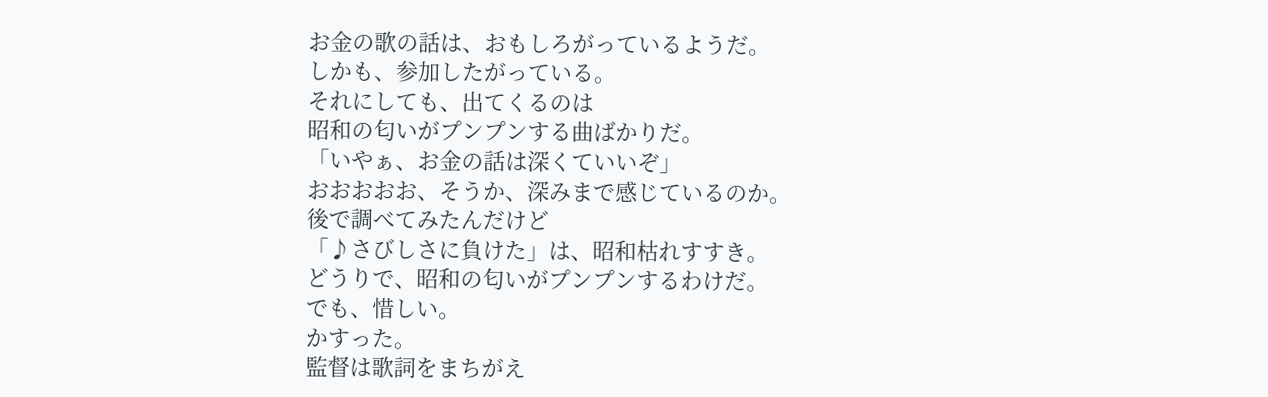お金の歌の話は、おもしろがっているようだ。
しかも、参加したがっている。
それにしても、出てくるのは
昭和の匂いがプンプンする曲ばかりだ。
「いやぁ、お金の話は深くていいぞ」
おおおおお、そうか、深みまで感じているのか。
後で調べてみたんだけど
「♪さびしさに負けた」は、昭和枯れすすき。
どうりで、昭和の匂いがプンプンするわけだ。
でも、惜しい。
かすった。
監督は歌詞をまちがえ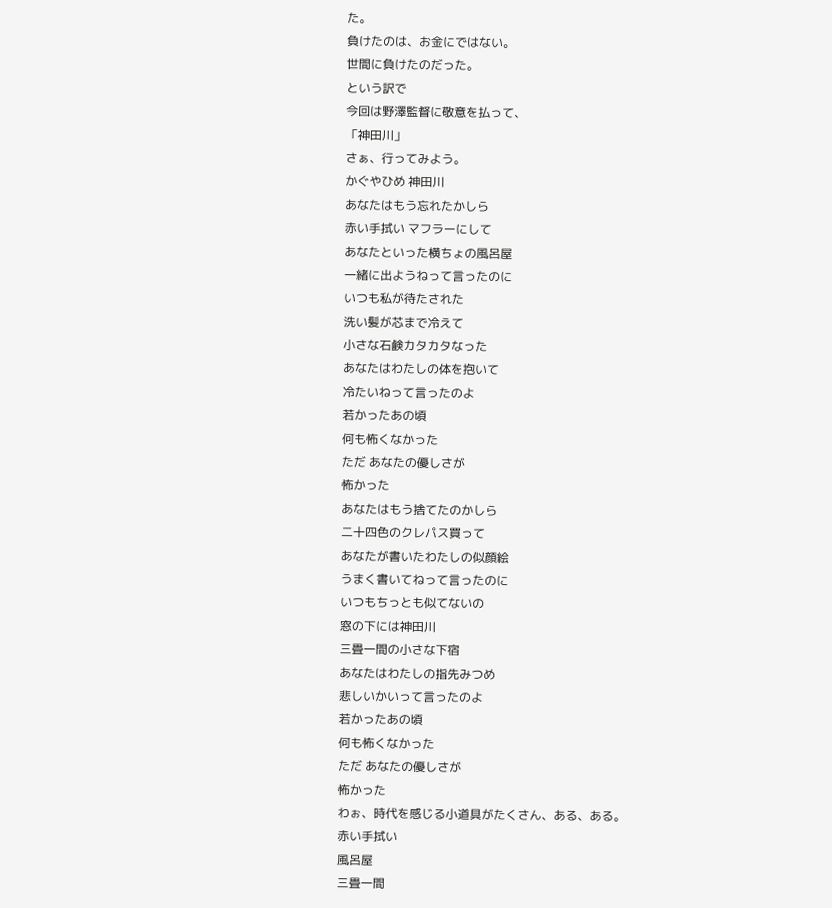た。
負けたのは、お金にではない。
世間に負けたのだった。
という訳で
今回は野澤監督に敬意を払って、
「神田川」
さぁ、行ってみよう。
かぐやひめ 神田川
あなたはもう忘れたかしら
赤い手拭い マフラーにして
あなたといった横ちょの風呂屋
一緒に出ようねって言ったのに
いつも私が待たされた
洗い髪が芯まで冷えて
小さな石鹸カタカタなった
あなたはわたしの体を抱いて
冷たいねって言ったのよ
若かったあの頃
何も怖くなかった
ただ あなたの優しさが
怖かった
あなたはもう捨てたのかしら
二十四色のクレパス買って
あなたが書いたわたしの似顔絵
うまく書いてねって言ったのに
いつもちっとも似てないの
窓の下には神田川
三畳一間の小さな下宿
あなたはわたしの指先みつめ
悲しいかいって言ったのよ
若かったあの頃
何も怖くなかった
ただ あなたの優しさが
怖かった
わぉ、時代を感じる小道具がたくさん、ある、ある。
赤い手拭い
風呂屋
三畳一間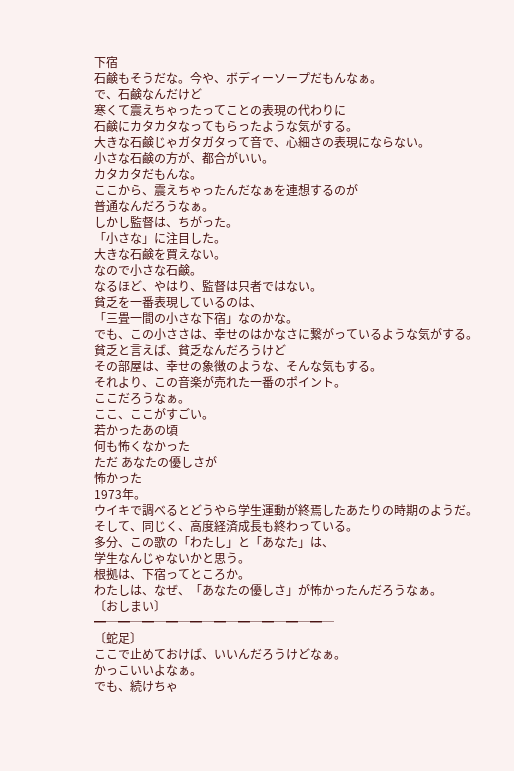下宿
石鹸もそうだな。今や、ボディーソープだもんなぁ。
で、石鹸なんだけど
寒くて震えちゃったってことの表現の代わりに
石鹸にカタカタなってもらったような気がする。
大きな石鹸じゃガタガタって音で、心細さの表現にならない。
小さな石鹸の方が、都合がいい。
カタカタだもんな。
ここから、震えちゃったんだなぁを連想するのが
普通なんだろうなぁ。
しかし監督は、ちがった。
「小さな」に注目した。
大きな石鹸を買えない。
なので小さな石鹸。
なるほど、やはり、監督は只者ではない。
貧乏を一番表現しているのは、
「三畳一間の小さな下宿」なのかな。
でも、この小ささは、幸せのはかなさに繋がっているような気がする。
貧乏と言えば、貧乏なんだろうけど
その部屋は、幸せの象徴のような、そんな気もする。
それより、この音楽が売れた一番のポイント。
ここだろうなぁ。
ここ、ここがすごい。
若かったあの頃
何も怖くなかった
ただ あなたの優しさが
怖かった
1973年。
ウイキで調べるとどうやら学生運動が終焉したあたりの時期のようだ。
そして、同じく、高度経済成長も終わっている。
多分、この歌の「わたし」と「あなた」は、
学生なんじゃないかと思う。
根拠は、下宿ってところか。
わたしは、なぜ、「あなたの優しさ」が怖かったんだろうなぁ。
〔おしまい〕
━─━─━─━─━─━─━─━─━─━─
〔蛇足〕
ここで止めておけば、いいんだろうけどなぁ。
かっこいいよなぁ。
でも、続けちゃ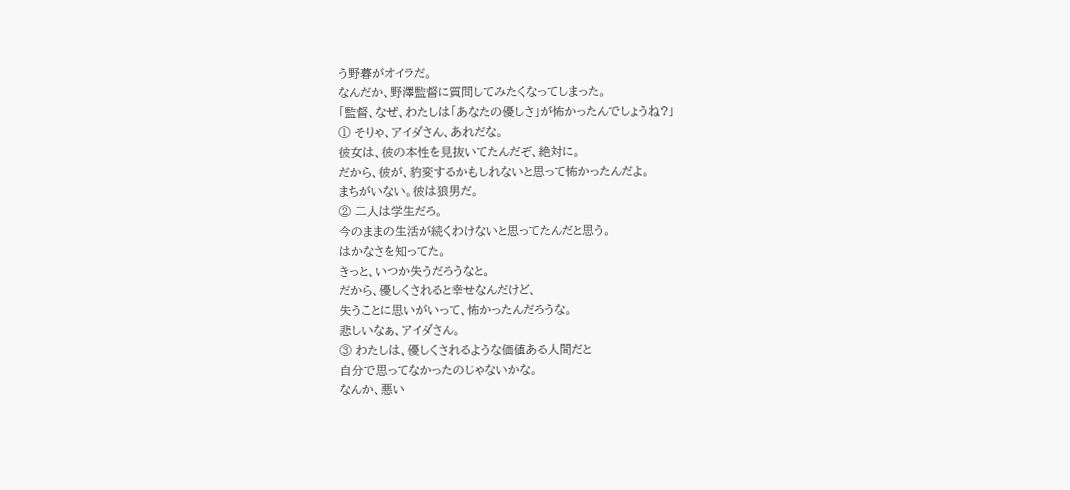う野暮がオイラだ。
なんだか、野澤監督に質問してみたくなってしまった。
「監督、なぜ、わたしは「あなたの優しさ」が怖かったんでしょうね?」
① そりゃ、アイダさん、あれだな。
彼女は、彼の本性を見抜いてたんだぞ、絶対に。
だから、彼が、豹変するかもしれないと思って怖かったんだよ。
まちがいない。彼は狼男だ。
② 二人は学生だろ。
今のままの生活が続くわけないと思ってたんだと思う。
はかなさを知ってた。
きっと、いつか失うだろうなと。
だから、優しくされると幸せなんだけど、
失うことに思いがいって、怖かったんだろうな。
悲しいなぁ、アイダさん。
③ わたしは、優しくされるような価値ある人間だと
自分で思ってなかったのじゃないかな。
なんか、悪い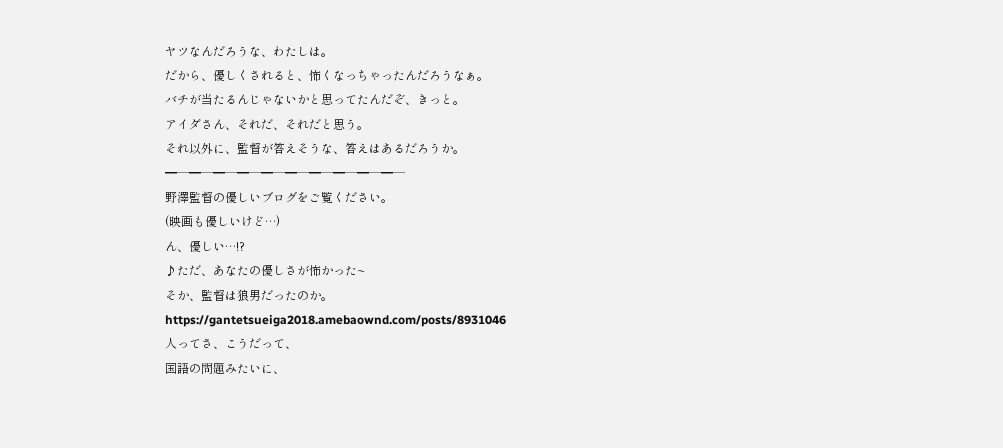ヤツなんだろうな、わたしは。
だから、優しくされると、怖くなっちゃったんだろうなぁ。
バチが当たるんじゃないかと思ってたんだぞ、きっと。
アイダさん、それだ、それだと思う。
それ以外に、監督が答えそうな、答えはあるだろうか。
━─━─━─━─━─━─━─━─━─━─
野澤監督の優しいブログをご覧ください。
(映画も優しいけど…)
ん、優しい…!?
♪ただ、あなたの優しさが怖かった~
そか、監督は狼男だったのか。
https://gantetsueiga2018.amebaownd.com/posts/8931046
人ってさ、こうだって、
国語の問題みたいに、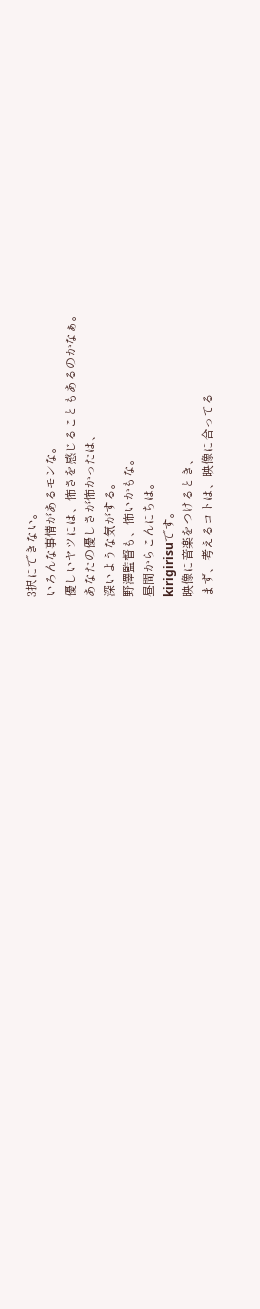3択にできない。
いろんな事情があるモンな。
優しいヤツには、怖さを感じることもあるのかなぁ。
あなたの優しさが怖かったは、
深いような気がする。
野澤監督も、怖いかもな。
昼間からこんにちは。
kirigirisuです。
映像に音楽をつけるとき、
まず、考えるコトは、映像に合ってる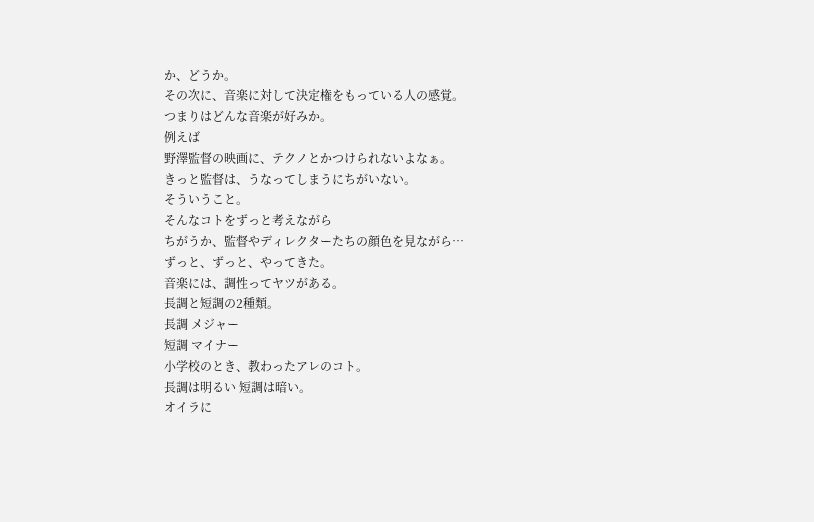か、どうか。
その次に、音楽に対して決定権をもっている人の感覚。
つまりはどんな音楽が好みか。
例えば
野澤監督の映画に、テクノとかつけられないよなぁ。
きっと監督は、うなってしまうにちがいない。
そういうこと。
そんなコトをずっと考えながら
ちがうか、監督やディレクターたちの顔色を見ながら…
ずっと、ずっと、やってきた。
音楽には、調性ってヤツがある。
長調と短調の2種類。
長調 メジャー
短調 マイナー
小学校のとき、教わったアレのコト。
長調は明るい 短調は暗い。
オイラに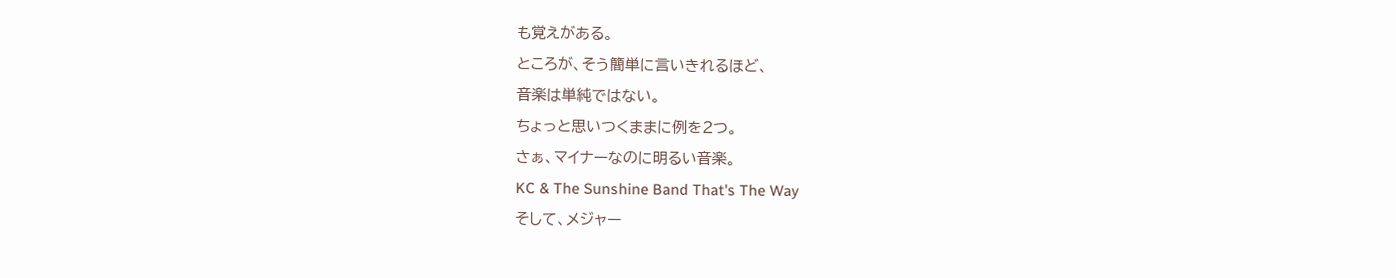も覚えがある。
ところが、そう簡単に言いきれるほど、
音楽は単純ではない。
ちょっと思いつくままに例を2つ。
さぁ、マイナーなのに明るい音楽。
KC & The Sunshine Band That's The Way
そして、メジャー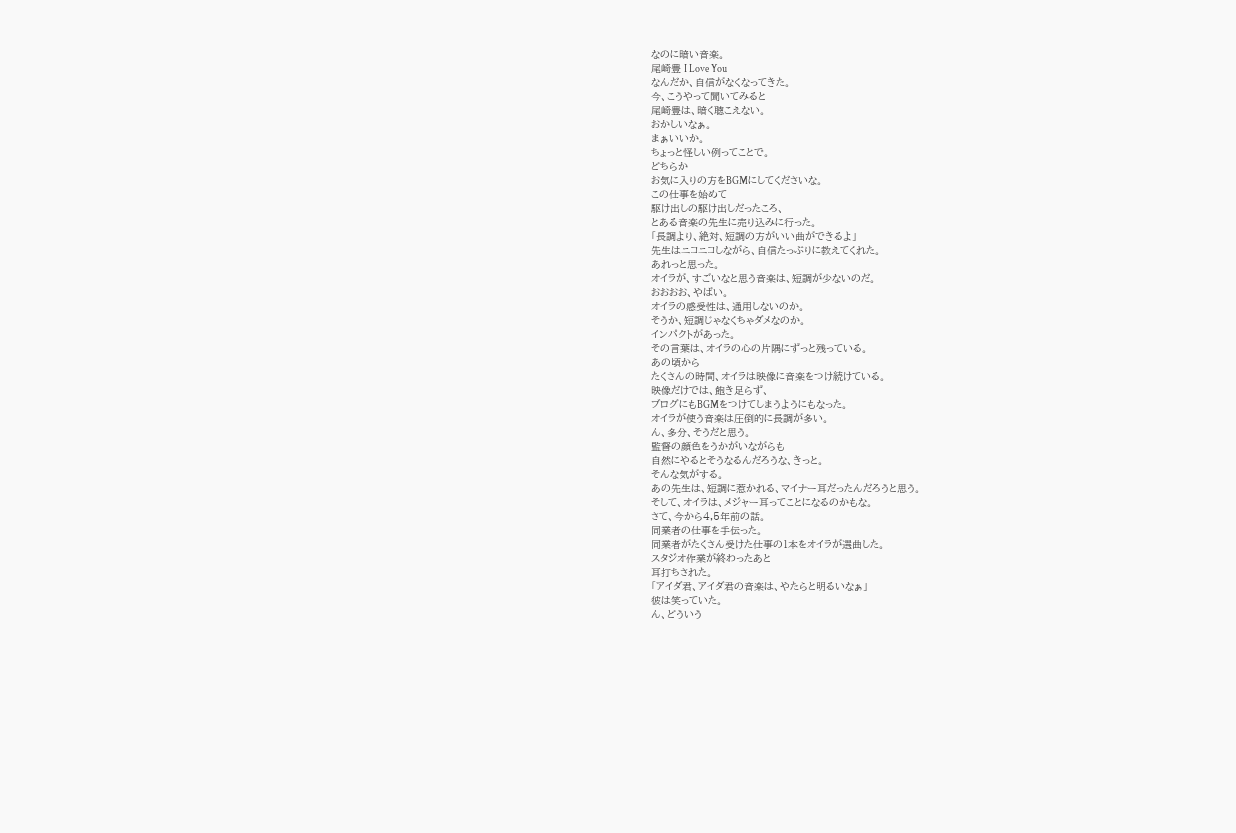なのに暗い音楽。
尾崎豊 I Love You
なんだか、自信がなくなってきた。
今、こうやって聞いてみると
尾崎豊は、暗く聴こえない。
おかしいなぁ。
まぁいいか。
ちょっと怪しい例ってことで。
どちらか
お気に入りの方をBGMにしてくださいな。
この仕事を始めて
駆け出しの駆け出しだったころ、
とある音楽の先生に売り込みに行った。
「長調より、絶対、短調の方がいい曲ができるよ」
先生はニコニコしながら、自信たっぷりに教えてくれた。
あれっと思った。
オイラが、すごいなと思う音楽は、短調が少ないのだ。
おおおお、やばい。
オイラの感受性は、通用しないのか。
そうか、短調じゃなくちゃダメなのか。
インパクトがあった。
その言葉は、オイラの心の片隅にずっと残っている。
あの頃から
たくさんの時間、オイラは映像に音楽をつけ続けている。
映像だけでは、飽き足らず、
ブログにもBGMをつけてしまうようにもなった。
オイラが使う音楽は圧倒的に長調が多い。
ん、多分、そうだと思う。
監督の顔色をうかがいながらも
自然にやるとそうなるんだろうな、きっと。
そんな気がする。
あの先生は、短調に惹かれる、マイナー耳だったんだろうと思う。
そして、オイラは、メジャー耳ってことになるのかもな。
さて、今から4,5年前の話。
同業者の仕事を手伝った。
同業者がたくさん受けた仕事の1本をオイラが選曲した。
スタジオ作業が終わったあと
耳打ちされた。
「アイダ君、アイダ君の音楽は、やたらと明るいなぁ」
彼は笑っていた。
ん、どういう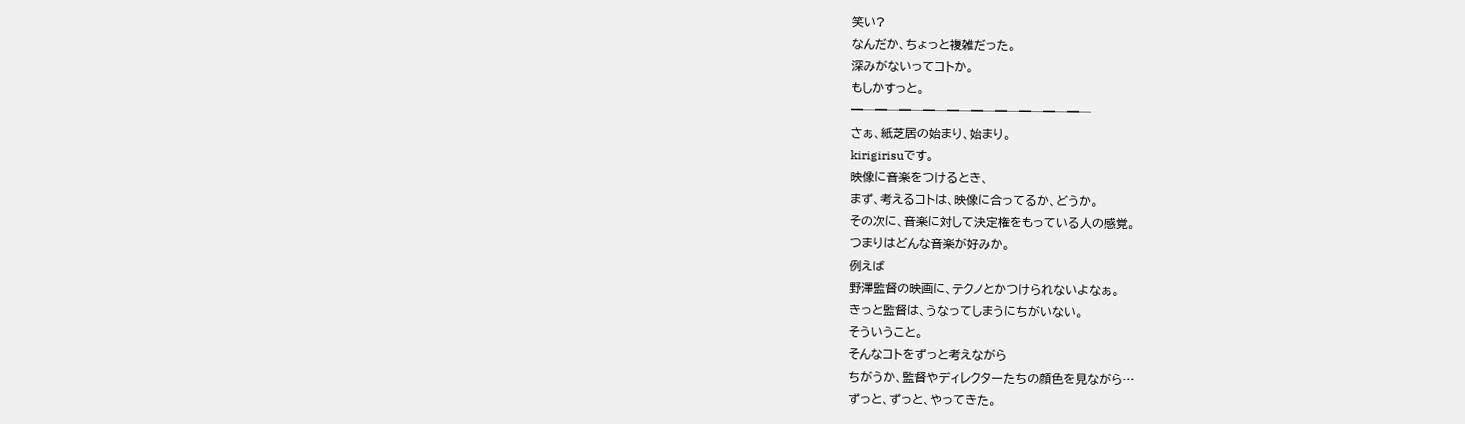笑い?
なんだか、ちょっと複雑だった。
深みがないってコトか。
もしかすっと。
━─━─━─━─━─━─━─━─━─━─
さぁ、紙芝居の始まり、始まり。
kirigirisuです。
映像に音楽をつけるとき、
まず、考えるコトは、映像に合ってるか、どうか。
その次に、音楽に対して決定権をもっている人の感覚。
つまりはどんな音楽が好みか。
例えば
野澤監督の映画に、テクノとかつけられないよなぁ。
きっと監督は、うなってしまうにちがいない。
そういうこと。
そんなコトをずっと考えながら
ちがうか、監督やディレクターたちの顔色を見ながら…
ずっと、ずっと、やってきた。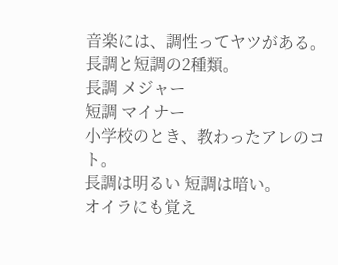音楽には、調性ってヤツがある。
長調と短調の2種類。
長調 メジャー
短調 マイナー
小学校のとき、教わったアレのコト。
長調は明るい 短調は暗い。
オイラにも覚え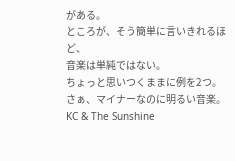がある。
ところが、そう簡単に言いきれるほど、
音楽は単純ではない。
ちょっと思いつくままに例を2つ。
さぁ、マイナーなのに明るい音楽。
KC & The Sunshine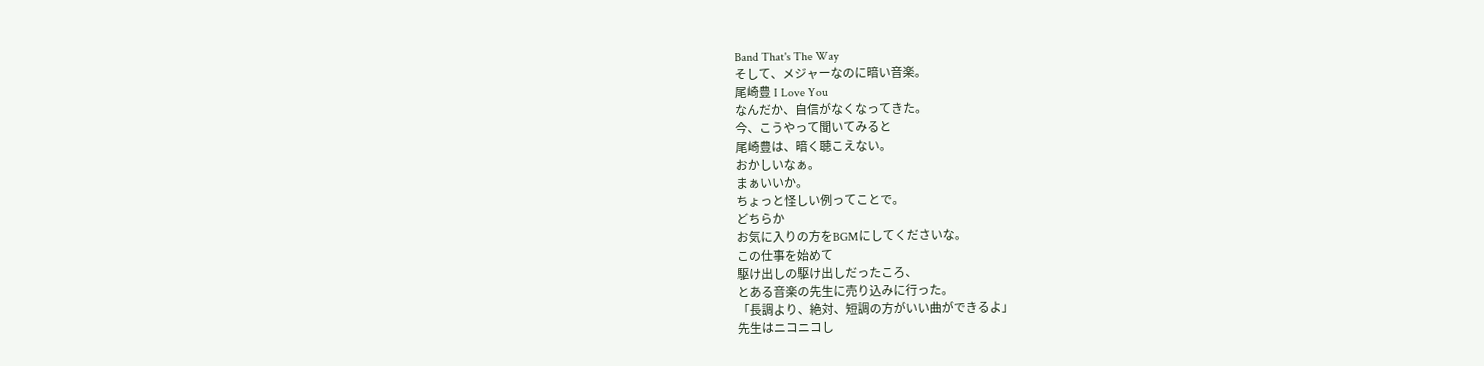Band That's The Way
そして、メジャーなのに暗い音楽。
尾崎豊 I Love You
なんだか、自信がなくなってきた。
今、こうやって聞いてみると
尾崎豊は、暗く聴こえない。
おかしいなぁ。
まぁいいか。
ちょっと怪しい例ってことで。
どちらか
お気に入りの方をBGMにしてくださいな。
この仕事を始めて
駆け出しの駆け出しだったころ、
とある音楽の先生に売り込みに行った。
「長調より、絶対、短調の方がいい曲ができるよ」
先生はニコニコし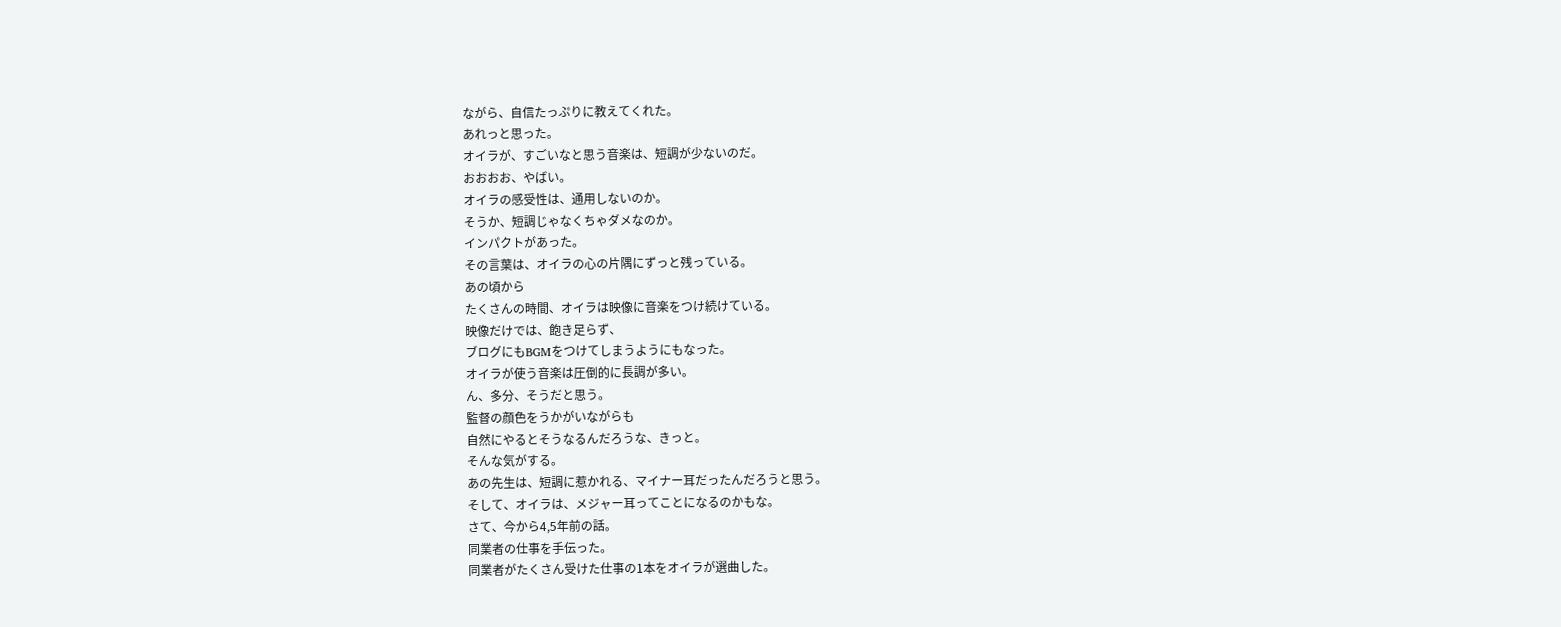ながら、自信たっぷりに教えてくれた。
あれっと思った。
オイラが、すごいなと思う音楽は、短調が少ないのだ。
おおおお、やばい。
オイラの感受性は、通用しないのか。
そうか、短調じゃなくちゃダメなのか。
インパクトがあった。
その言葉は、オイラの心の片隅にずっと残っている。
あの頃から
たくさんの時間、オイラは映像に音楽をつけ続けている。
映像だけでは、飽き足らず、
ブログにもBGMをつけてしまうようにもなった。
オイラが使う音楽は圧倒的に長調が多い。
ん、多分、そうだと思う。
監督の顔色をうかがいながらも
自然にやるとそうなるんだろうな、きっと。
そんな気がする。
あの先生は、短調に惹かれる、マイナー耳だったんだろうと思う。
そして、オイラは、メジャー耳ってことになるのかもな。
さて、今から4,5年前の話。
同業者の仕事を手伝った。
同業者がたくさん受けた仕事の1本をオイラが選曲した。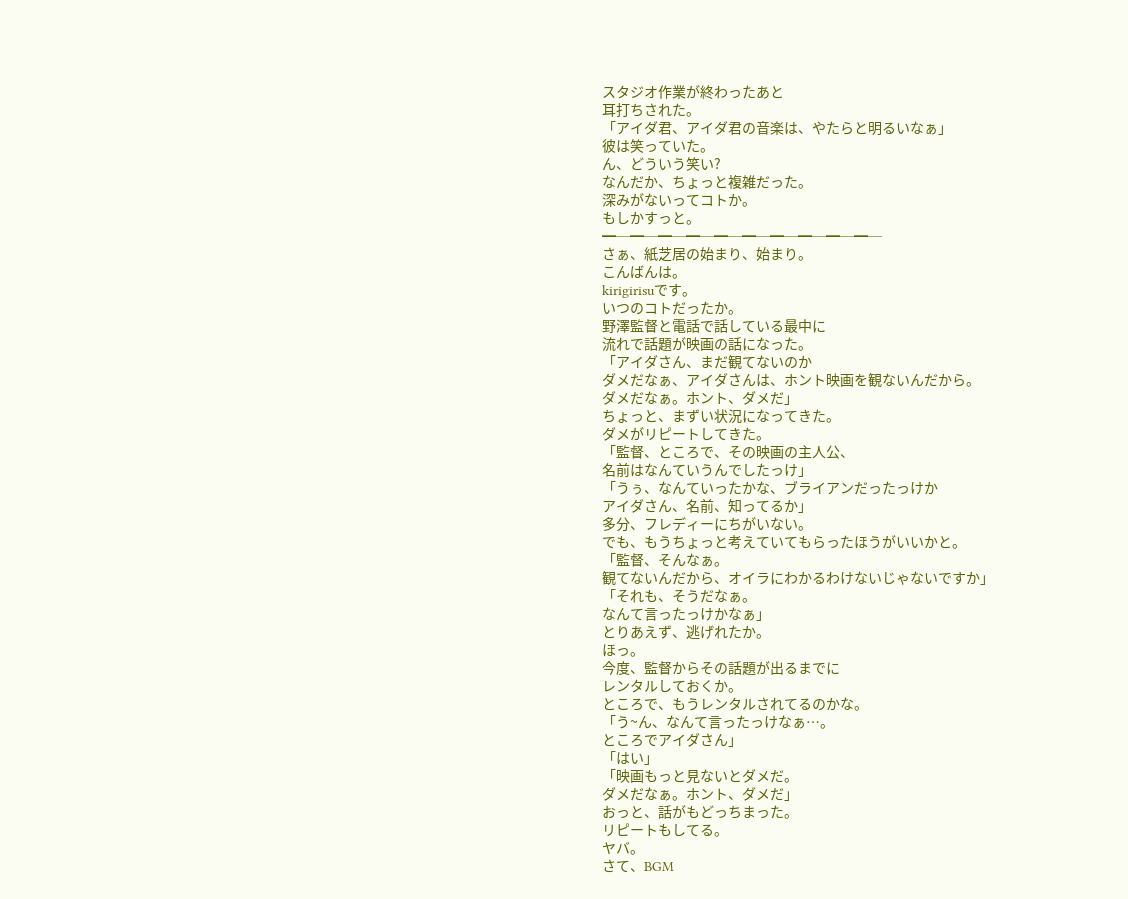スタジオ作業が終わったあと
耳打ちされた。
「アイダ君、アイダ君の音楽は、やたらと明るいなぁ」
彼は笑っていた。
ん、どういう笑い?
なんだか、ちょっと複雑だった。
深みがないってコトか。
もしかすっと。
━─━─━─━─━─━─━─━─━─━─
さぁ、紙芝居の始まり、始まり。
こんばんは。
kirigirisuです。
いつのコトだったか。
野澤監督と電話で話している最中に
流れで話題が映画の話になった。
「アイダさん、まだ観てないのか
ダメだなぁ、アイダさんは、ホント映画を観ないんだから。
ダメだなぁ。ホント、ダメだ」
ちょっと、まずい状況になってきた。
ダメがリピートしてきた。
「監督、ところで、その映画の主人公、
名前はなんていうんでしたっけ」
「うぅ、なんていったかな、ブライアンだったっけか
アイダさん、名前、知ってるか」
多分、フレディーにちがいない。
でも、もうちょっと考えていてもらったほうがいいかと。
「監督、そんなぁ。
観てないんだから、オイラにわかるわけないじゃないですか」
「それも、そうだなぁ。
なんて言ったっけかなぁ」
とりあえず、逃げれたか。
ほっ。
今度、監督からその話題が出るまでに
レンタルしておくか。
ところで、もうレンタルされてるのかな。
「う~ん、なんて言ったっけなぁ…。
ところでアイダさん」
「はい」
「映画もっと見ないとダメだ。
ダメだなぁ。ホント、ダメだ」
おっと、話がもどっちまった。
リピートもしてる。
ヤバ。
さて、BGM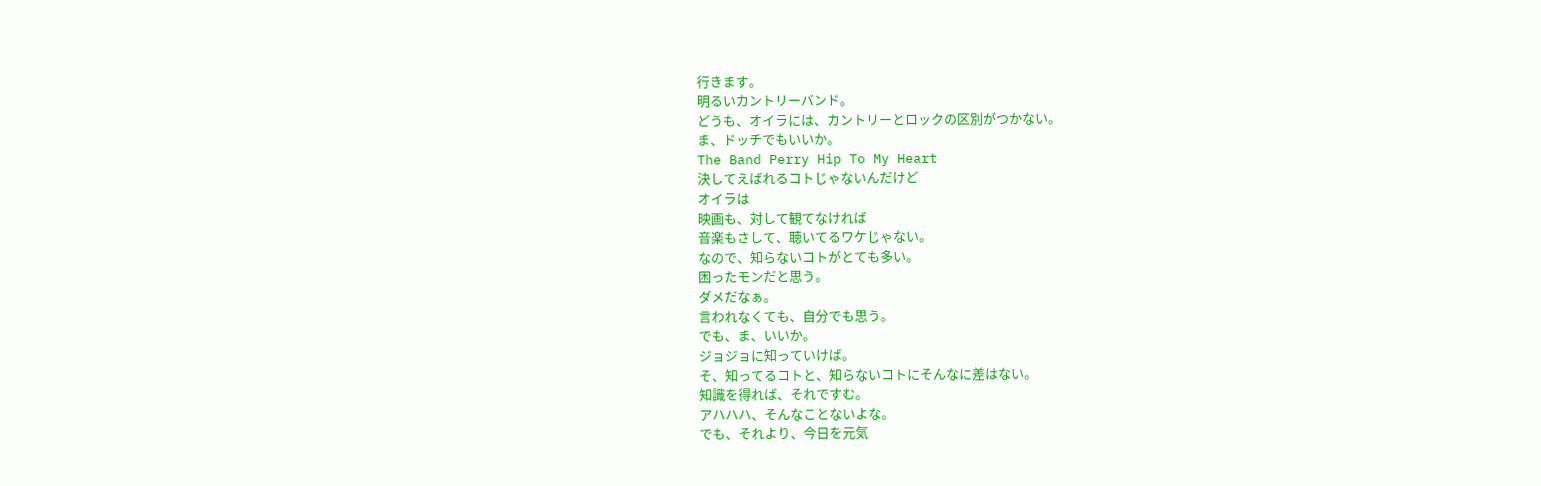行きます。
明るいカントリーバンド。
どうも、オイラには、カントリーとロックの区別がつかない。
ま、ドッチでもいいか。
The Band Perry Hip To My Heart
決してえばれるコトじゃないんだけど
オイラは
映画も、対して観てなければ
音楽もさして、聴いてるワケじゃない。
なので、知らないコトがとても多い。
困ったモンだと思う。
ダメだなぁ。
言われなくても、自分でも思う。
でも、ま、いいか。
ジョジョに知っていけば。
そ、知ってるコトと、知らないコトにそんなに差はない。
知識を得れば、それですむ。
アハハハ、そんなことないよな。
でも、それより、今日を元気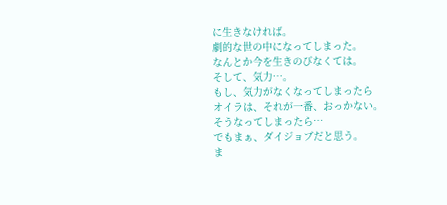に生きなければ。
劇的な世の中になってしまった。
なんとか今を生きのびなくては。
そして、気力…。
もし、気力がなくなってしまったら
オイラは、それが一番、おっかない。
そうなってしまったら…
でもまぁ、ダイジョブだと思う。
ま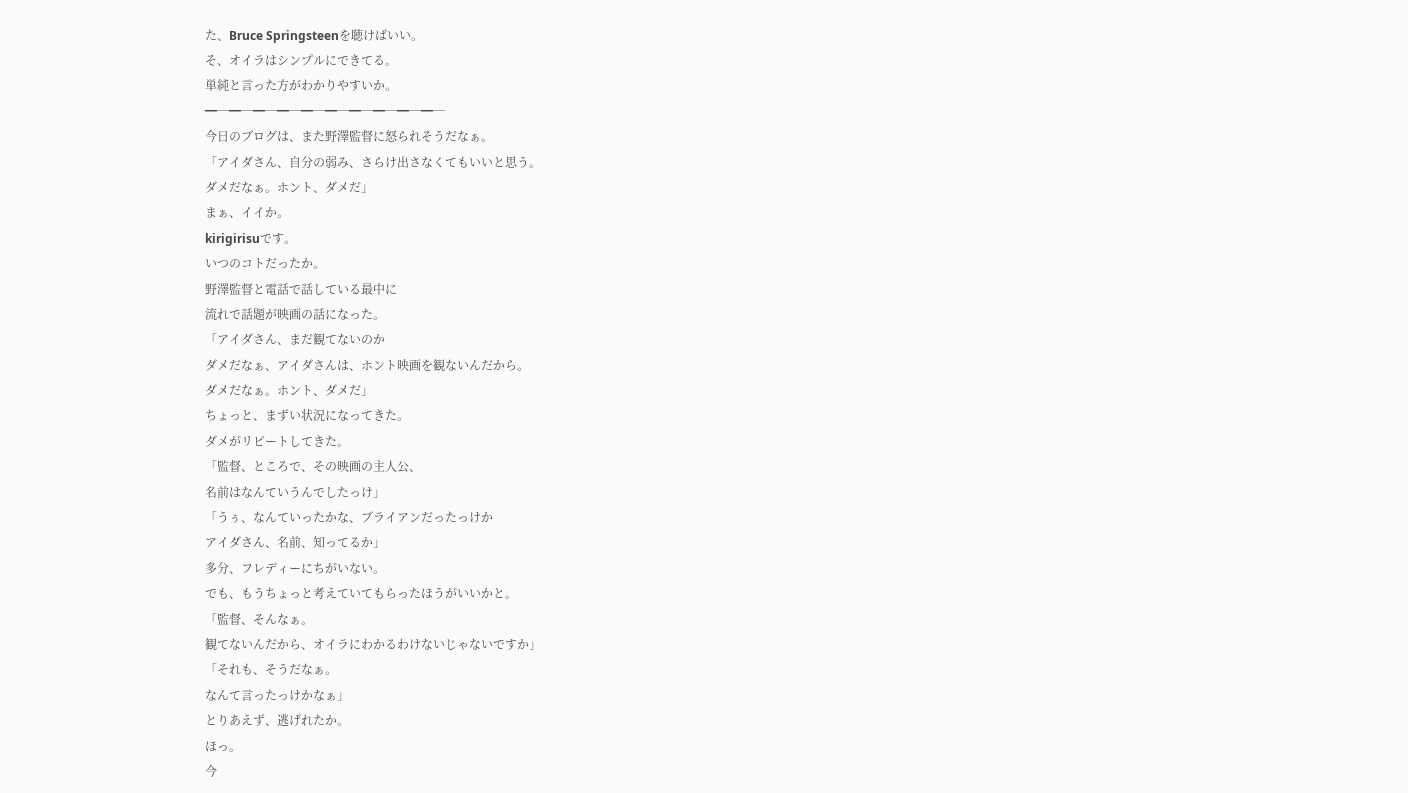た、Bruce Springsteenを聴けばいい。
そ、オイラはシンプルにできてる。
単純と言った方がわかりやすいか。
━─━─━─━─━─━─━─━─━─━─
今日のブログは、また野澤監督に怒られそうだなぁ。
「アイダさん、自分の弱み、さらけ出さなくてもいいと思う。
ダメだなぁ。ホント、ダメだ」
まぁ、イイか。
kirigirisuです。
いつのコトだったか。
野澤監督と電話で話している最中に
流れで話題が映画の話になった。
「アイダさん、まだ観てないのか
ダメだなぁ、アイダさんは、ホント映画を観ないんだから。
ダメだなぁ。ホント、ダメだ」
ちょっと、まずい状況になってきた。
ダメがリピートしてきた。
「監督、ところで、その映画の主人公、
名前はなんていうんでしたっけ」
「うぅ、なんていったかな、ブライアンだったっけか
アイダさん、名前、知ってるか」
多分、フレディーにちがいない。
でも、もうちょっと考えていてもらったほうがいいかと。
「監督、そんなぁ。
観てないんだから、オイラにわかるわけないじゃないですか」
「それも、そうだなぁ。
なんて言ったっけかなぁ」
とりあえず、逃げれたか。
ほっ。
今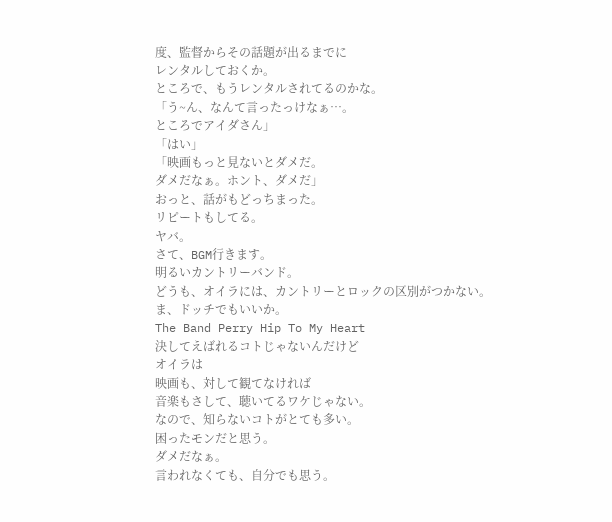度、監督からその話題が出るまでに
レンタルしておくか。
ところで、もうレンタルされてるのかな。
「う~ん、なんて言ったっけなぁ…。
ところでアイダさん」
「はい」
「映画もっと見ないとダメだ。
ダメだなぁ。ホント、ダメだ」
おっと、話がもどっちまった。
リピートもしてる。
ヤバ。
さて、BGM行きます。
明るいカントリーバンド。
どうも、オイラには、カントリーとロックの区別がつかない。
ま、ドッチでもいいか。
The Band Perry Hip To My Heart
決してえばれるコトじゃないんだけど
オイラは
映画も、対して観てなければ
音楽もさして、聴いてるワケじゃない。
なので、知らないコトがとても多い。
困ったモンだと思う。
ダメだなぁ。
言われなくても、自分でも思う。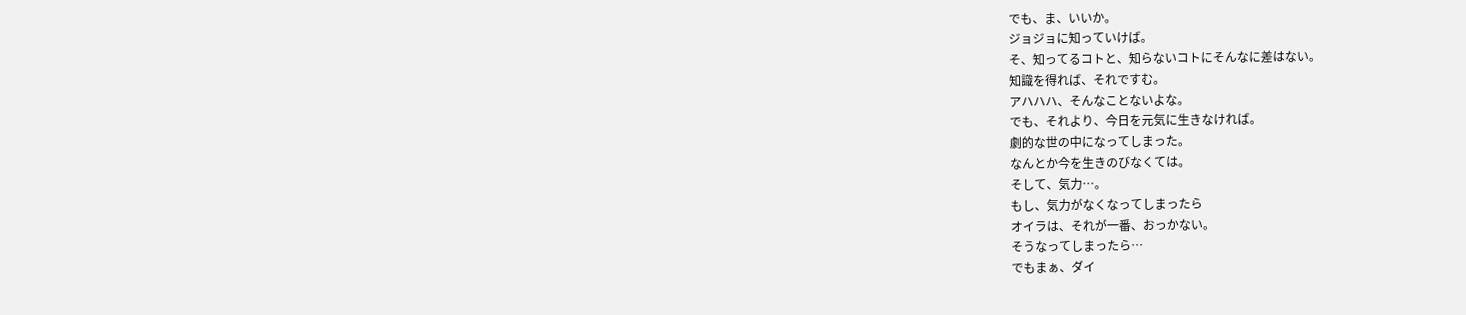でも、ま、いいか。
ジョジョに知っていけば。
そ、知ってるコトと、知らないコトにそんなに差はない。
知識を得れば、それですむ。
アハハハ、そんなことないよな。
でも、それより、今日を元気に生きなければ。
劇的な世の中になってしまった。
なんとか今を生きのびなくては。
そして、気力…。
もし、気力がなくなってしまったら
オイラは、それが一番、おっかない。
そうなってしまったら…
でもまぁ、ダイ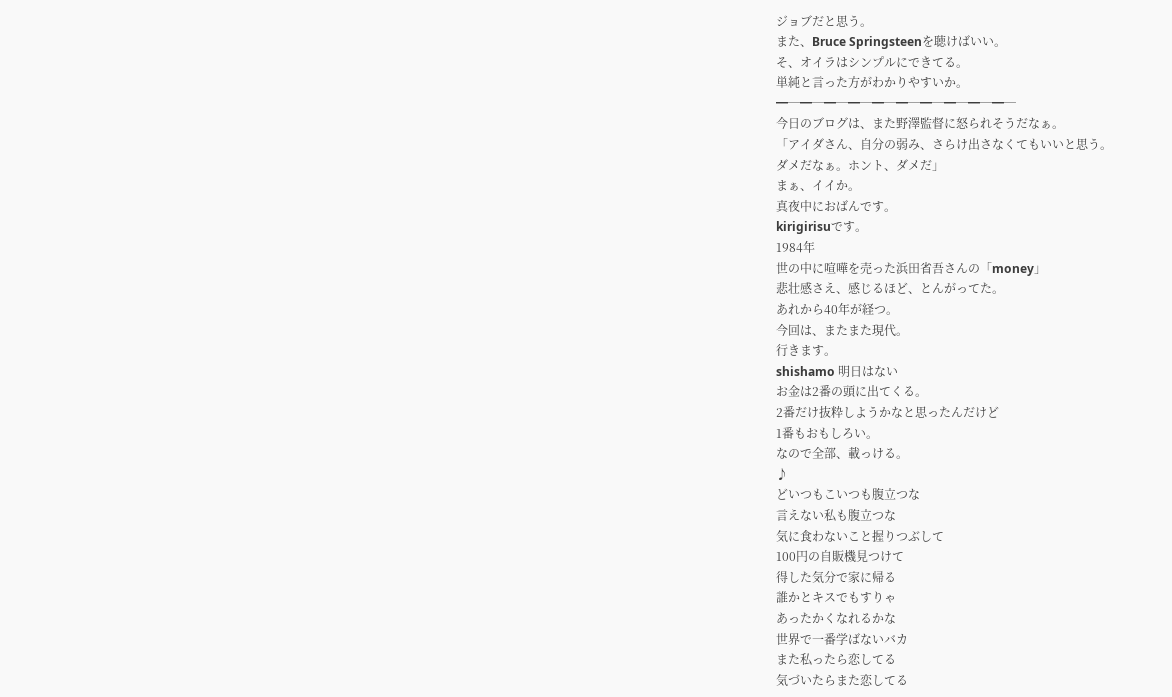ジョブだと思う。
また、Bruce Springsteenを聴けばいい。
そ、オイラはシンプルにできてる。
単純と言った方がわかりやすいか。
━─━─━─━─━─━─━─━─━─━─
今日のブログは、また野澤監督に怒られそうだなぁ。
「アイダさん、自分の弱み、さらけ出さなくてもいいと思う。
ダメだなぁ。ホント、ダメだ」
まぁ、イイか。
真夜中におばんです。
kirigirisuです。
1984年
世の中に喧嘩を売った浜田省吾さんの「money」
悲壮感さえ、感じるほど、とんがってた。
あれから40年が経つ。
今回は、またまた現代。
行きます。
shishamo 明日はない
お金は2番の頭に出てくる。
2番だけ抜粋しようかなと思ったんだけど
1番もおもしろい。
なので全部、載っける。
♪
どいつもこいつも腹立つな
言えない私も腹立つな
気に食わないこと握りつぶして
100円の自販機見つけて
得した気分で家に帰る
誰かとキスでもすりゃ
あったかくなれるかな
世界で一番学ばないバカ
また私ったら恋してる
気づいたらまた恋してる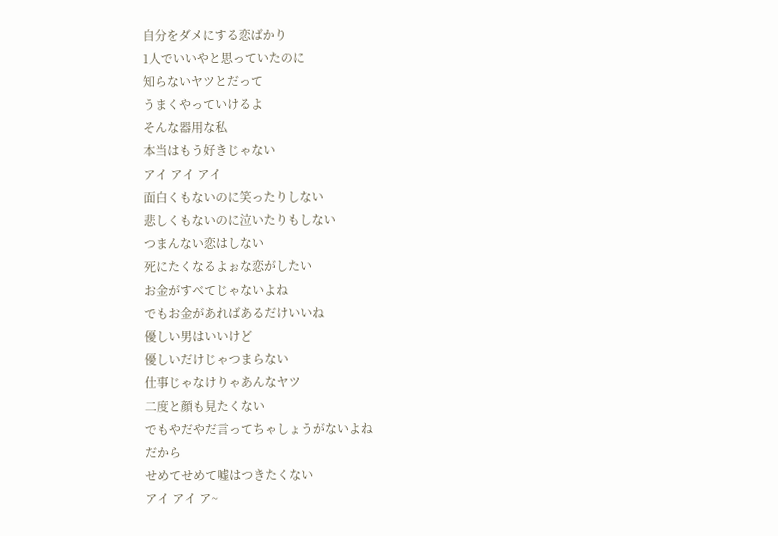自分をダメにする恋ばかり
1人でいいやと思っていたのに
知らないヤツとだって
うまくやっていけるよ
そんな器用な私
本当はもう好きじゃない
アイ アイ アイ
面白くもないのに笑ったりしない
悲しくもないのに泣いたりもしない
つまんない恋はしない
死にたくなるよぉな恋がしたい
お金がすべてじゃないよね
でもお金があればあるだけいいね
優しい男はいいけど
優しいだけじゃつまらない
仕事じゃなけりゃあんなヤツ
二度と顔も見たくない
でもやだやだ言ってちゃしょうがないよね
だから
せめてせめて嘘はつきたくない
アイ アイ ア~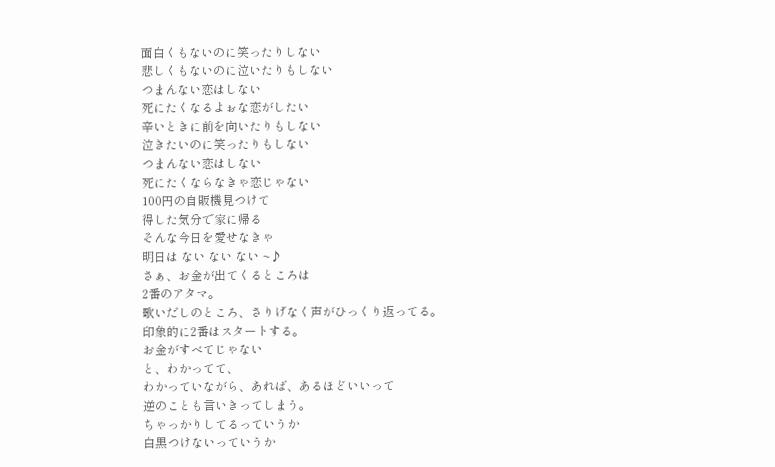面白くもないのに笑ったりしない
悲しくもないのに泣いたりもしない
つまんない恋はしない
死にたくなるよぉな恋がしたい
辛いときに前を向いたりもしない
泣きたいのに笑ったりもしない
つまんない恋はしない
死にたくならなきゃ恋じゃない
100円の自販機見つけて
得した気分で家に帰る
そんな今日を愛せなきゃ
明日は ない ない ない ~♪
さぁ、お金が出てくるところは
2番のアタマ。
歌いだしのところ、さりげなく声がひっくり返ってる。
印象的に2番はスタートする。
お金がすべてじゃない
と、わかってて、
わかっていながら、あれば、あるほどいいって
逆のことも言いきってしまう。
ちゃっかりしてるっていうか
白黒つけないっていうか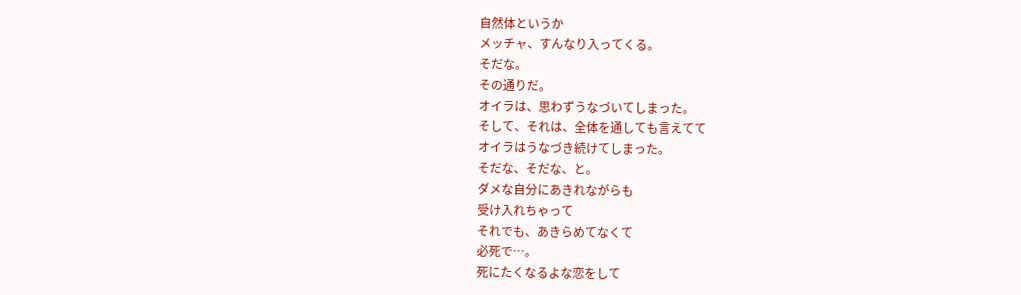自然体というか
メッチャ、すんなり入ってくる。
そだな。
その通りだ。
オイラは、思わずうなづいてしまった。
そして、それは、全体を通しても言えてて
オイラはうなづき続けてしまった。
そだな、そだな、と。
ダメな自分にあきれながらも
受け入れちゃって
それでも、あきらめてなくて
必死で…。
死にたくなるよな恋をして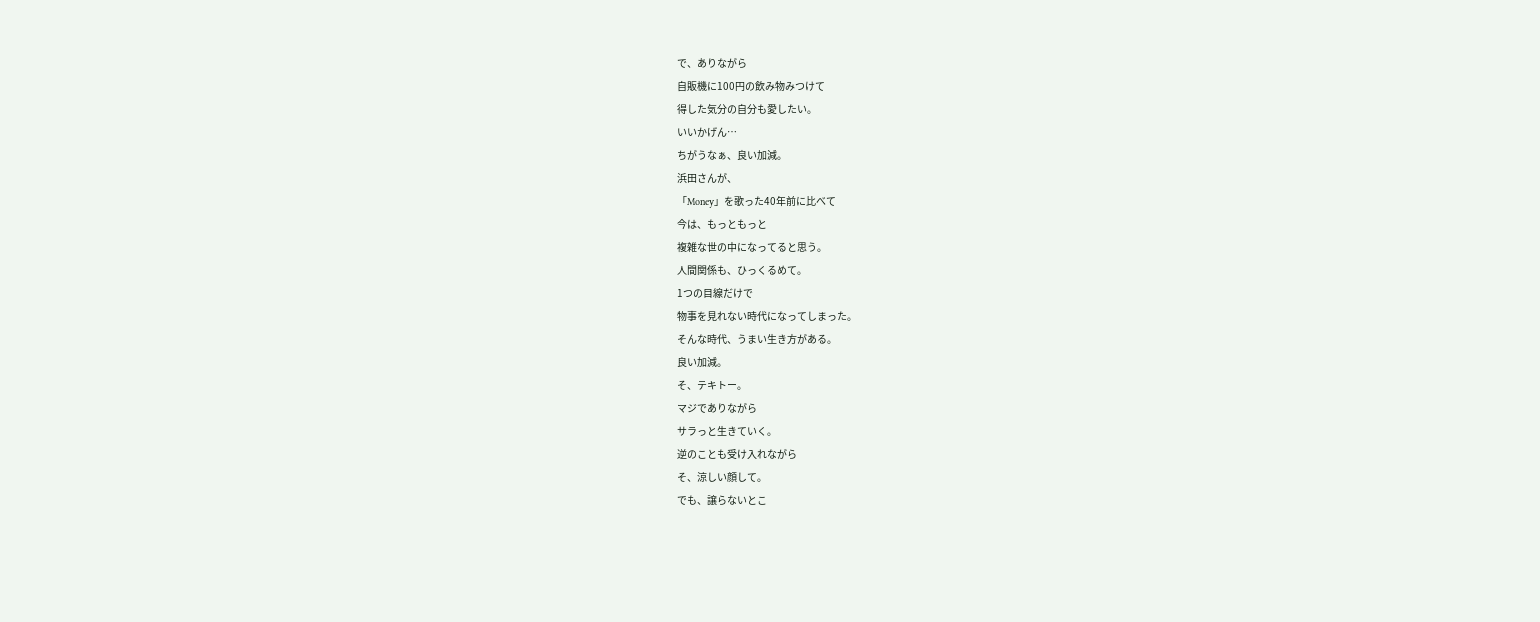で、ありながら
自販機に100円の飲み物みつけて
得した気分の自分も愛したい。
いいかげん…
ちがうなぁ、良い加減。
浜田さんが、
「Money」を歌った40年前に比べて
今は、もっともっと
複雑な世の中になってると思う。
人間関係も、ひっくるめて。
1つの目線だけで
物事を見れない時代になってしまった。
そんな時代、うまい生き方がある。
良い加減。
そ、テキトー。
マジでありながら
サラっと生きていく。
逆のことも受け入れながら
そ、涼しい顔して。
でも、譲らないとこ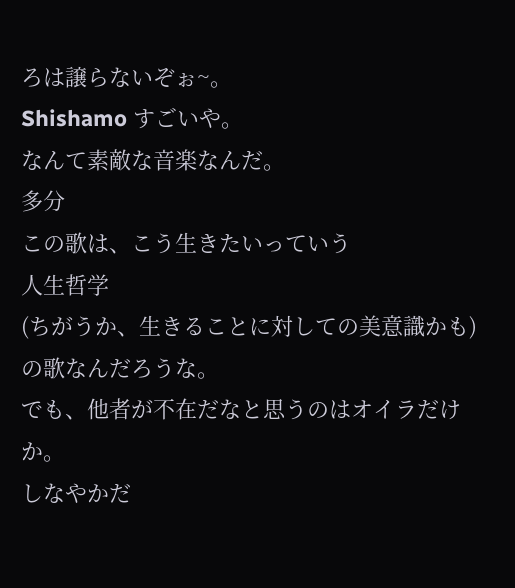ろは譲らないぞぉ~。
Shishamo すごいや。
なんて素敵な音楽なんだ。
多分
この歌は、こう生きたいっていう
人生哲学
(ちがうか、生きることに対しての美意識かも)
の歌なんだろうな。
でも、他者が不在だなと思うのはオイラだけか。
しなやかだ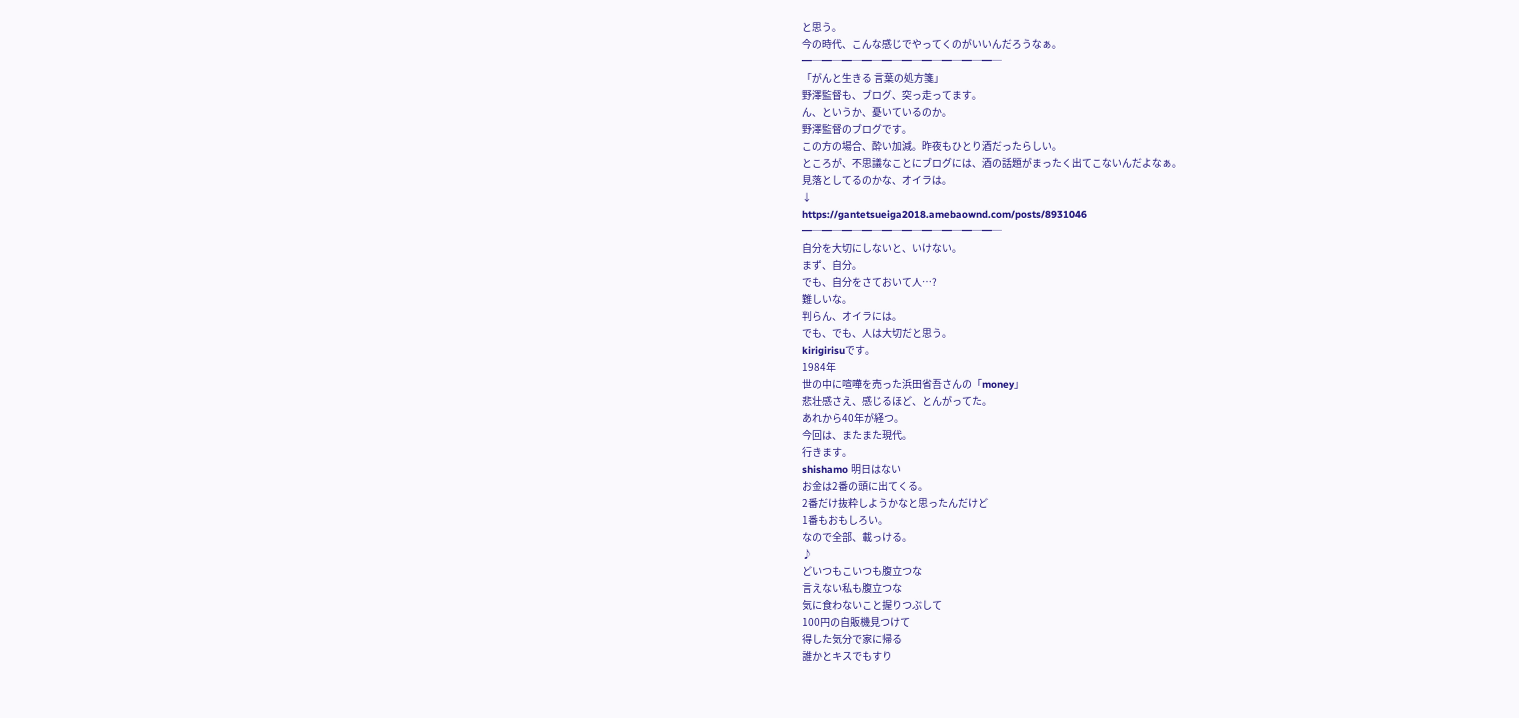と思う。
今の時代、こんな感じでやってくのがいいんだろうなぁ。
━─━─━─━─━─━─━─━─━─━─
「がんと生きる 言葉の処方箋」
野澤監督も、ブログ、突っ走ってます。
ん、というか、憂いているのか。
野澤監督のブログです。
この方の場合、酔い加減。昨夜もひとり酒だったらしい。
ところが、不思議なことにブログには、酒の話題がまったく出てこないんだよなぁ。
見落としてるのかな、オイラは。
↓
https://gantetsueiga2018.amebaownd.com/posts/8931046
━─━─━─━─━─━─━─━─━─━─
自分を大切にしないと、いけない。
まず、自分。
でも、自分をさておいて人…?
難しいな。
判らん、オイラには。
でも、でも、人は大切だと思う。
kirigirisuです。
1984年
世の中に喧嘩を売った浜田省吾さんの「money」
悲壮感さえ、感じるほど、とんがってた。
あれから40年が経つ。
今回は、またまた現代。
行きます。
shishamo 明日はない
お金は2番の頭に出てくる。
2番だけ抜粋しようかなと思ったんだけど
1番もおもしろい。
なので全部、載っける。
♪
どいつもこいつも腹立つな
言えない私も腹立つな
気に食わないこと握りつぶして
100円の自販機見つけて
得した気分で家に帰る
誰かとキスでもすり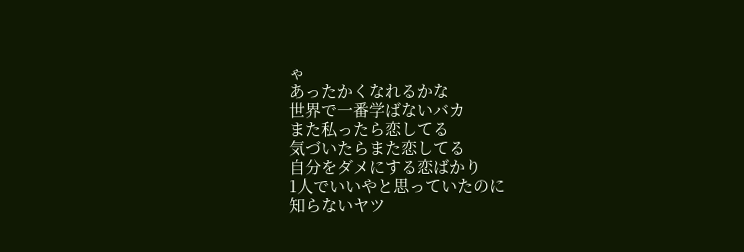ゃ
あったかくなれるかな
世界で一番学ばないバカ
また私ったら恋してる
気づいたらまた恋してる
自分をダメにする恋ばかり
1人でいいやと思っていたのに
知らないヤツ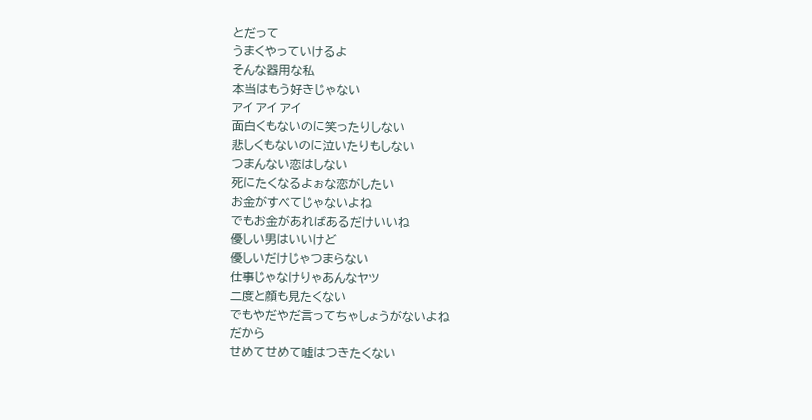とだって
うまくやっていけるよ
そんな器用な私
本当はもう好きじゃない
アイ アイ アイ
面白くもないのに笑ったりしない
悲しくもないのに泣いたりもしない
つまんない恋はしない
死にたくなるよぉな恋がしたい
お金がすべてじゃないよね
でもお金があればあるだけいいね
優しい男はいいけど
優しいだけじゃつまらない
仕事じゃなけりゃあんなヤツ
二度と顔も見たくない
でもやだやだ言ってちゃしょうがないよね
だから
せめてせめて嘘はつきたくない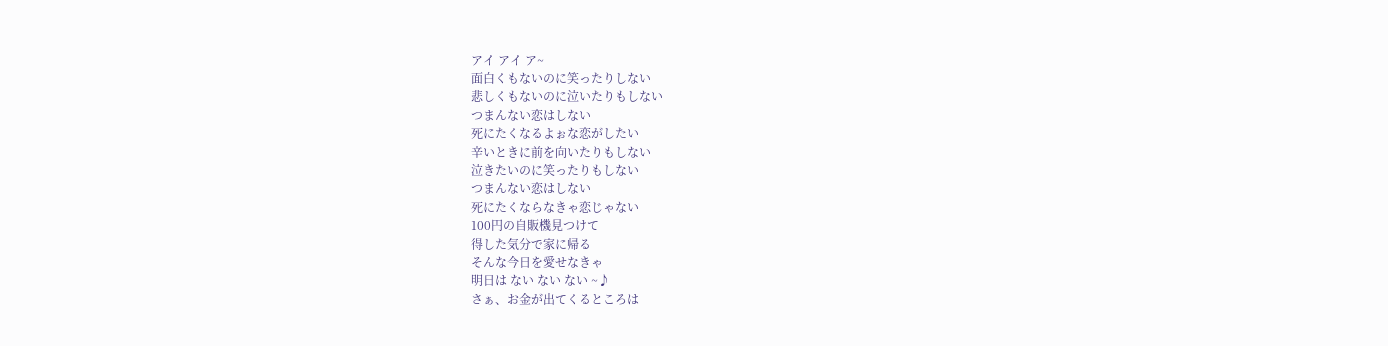アイ アイ ア~
面白くもないのに笑ったりしない
悲しくもないのに泣いたりもしない
つまんない恋はしない
死にたくなるよぉな恋がしたい
辛いときに前を向いたりもしない
泣きたいのに笑ったりもしない
つまんない恋はしない
死にたくならなきゃ恋じゃない
100円の自販機見つけて
得した気分で家に帰る
そんな今日を愛せなきゃ
明日は ない ない ない ~♪
さぁ、お金が出てくるところは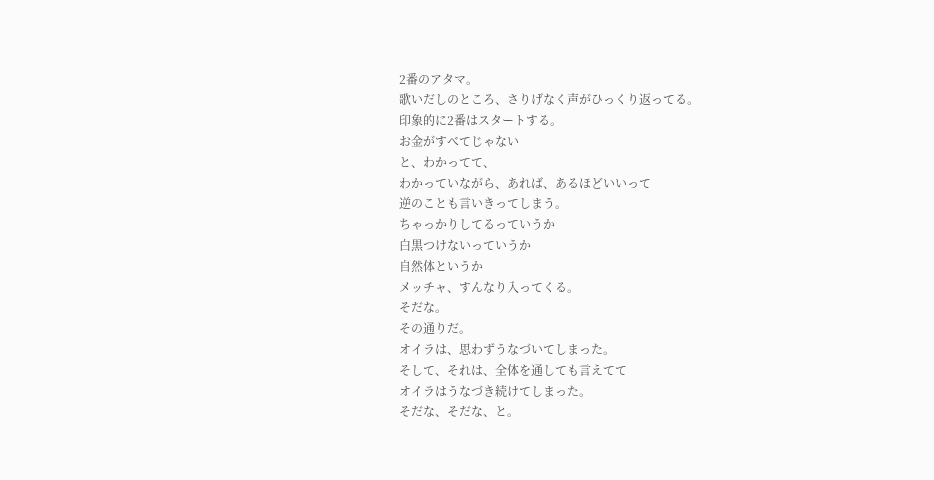2番のアタマ。
歌いだしのところ、さりげなく声がひっくり返ってる。
印象的に2番はスタートする。
お金がすべてじゃない
と、わかってて、
わかっていながら、あれば、あるほどいいって
逆のことも言いきってしまう。
ちゃっかりしてるっていうか
白黒つけないっていうか
自然体というか
メッチャ、すんなり入ってくる。
そだな。
その通りだ。
オイラは、思わずうなづいてしまった。
そして、それは、全体を通しても言えてて
オイラはうなづき続けてしまった。
そだな、そだな、と。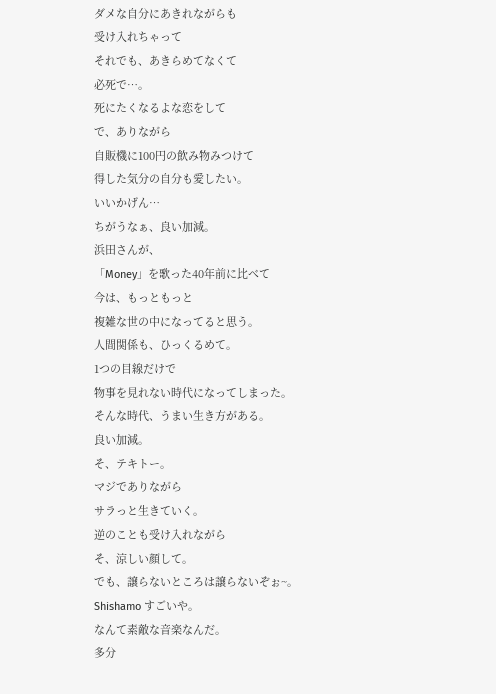ダメな自分にあきれながらも
受け入れちゃって
それでも、あきらめてなくて
必死で…。
死にたくなるよな恋をして
で、ありながら
自販機に100円の飲み物みつけて
得した気分の自分も愛したい。
いいかげん…
ちがうなぁ、良い加減。
浜田さんが、
「Money」を歌った40年前に比べて
今は、もっともっと
複雑な世の中になってると思う。
人間関係も、ひっくるめて。
1つの目線だけで
物事を見れない時代になってしまった。
そんな時代、うまい生き方がある。
良い加減。
そ、テキトー。
マジでありながら
サラっと生きていく。
逆のことも受け入れながら
そ、涼しい顔して。
でも、譲らないところは譲らないぞぉ~。
Shishamo すごいや。
なんて素敵な音楽なんだ。
多分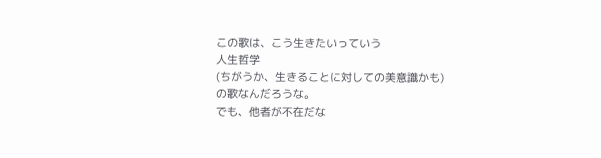この歌は、こう生きたいっていう
人生哲学
(ちがうか、生きることに対しての美意識かも)
の歌なんだろうな。
でも、他者が不在だな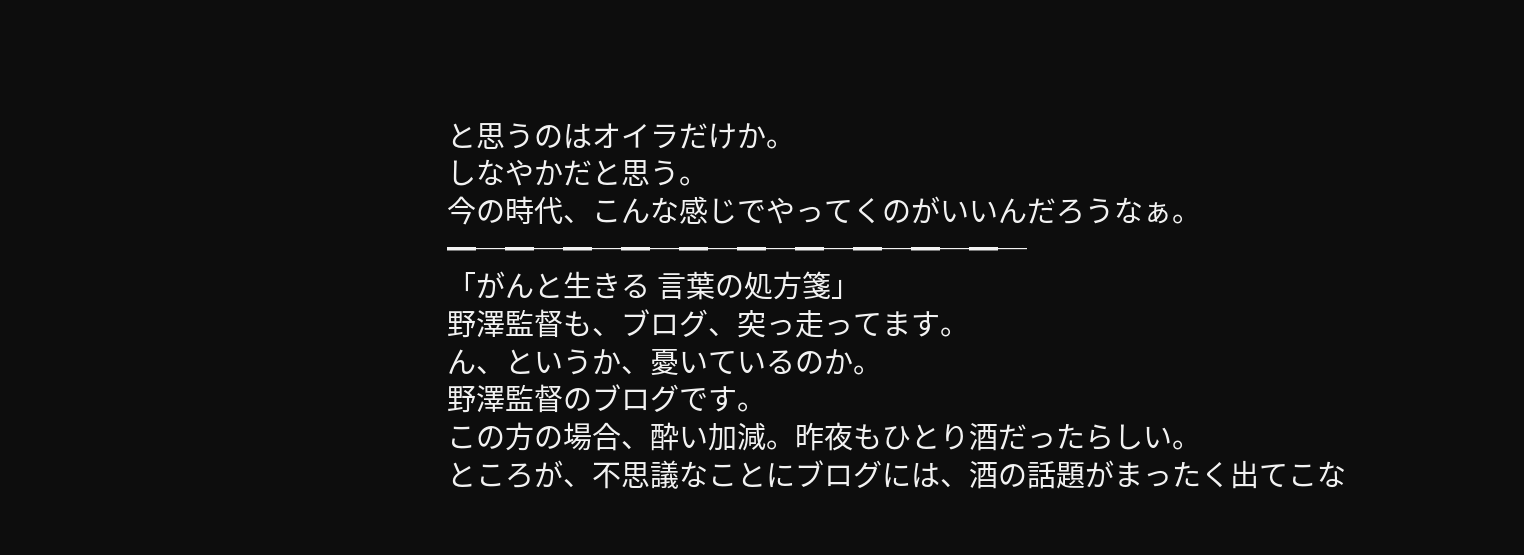と思うのはオイラだけか。
しなやかだと思う。
今の時代、こんな感じでやってくのがいいんだろうなぁ。
━─━─━─━─━─━─━─━─━─━─
「がんと生きる 言葉の処方箋」
野澤監督も、ブログ、突っ走ってます。
ん、というか、憂いているのか。
野澤監督のブログです。
この方の場合、酔い加減。昨夜もひとり酒だったらしい。
ところが、不思議なことにブログには、酒の話題がまったく出てこな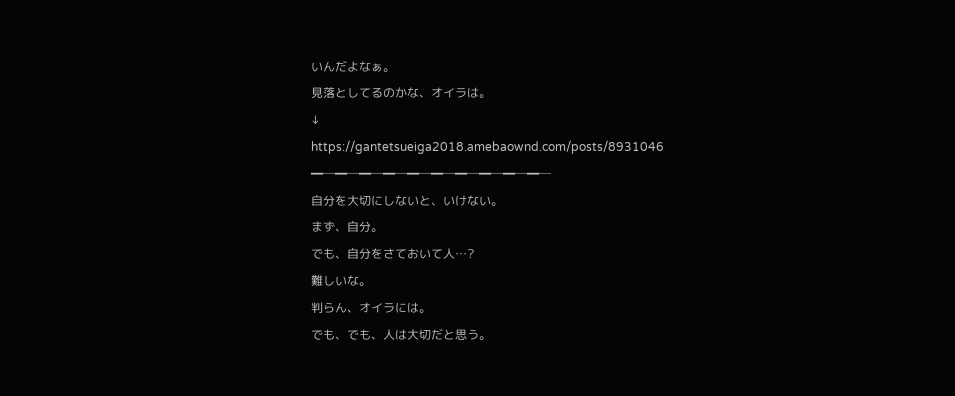いんだよなぁ。
見落としてるのかな、オイラは。
↓
https://gantetsueiga2018.amebaownd.com/posts/8931046
━─━─━─━─━─━─━─━─━─━─
自分を大切にしないと、いけない。
まず、自分。
でも、自分をさておいて人…?
難しいな。
判らん、オイラには。
でも、でも、人は大切だと思う。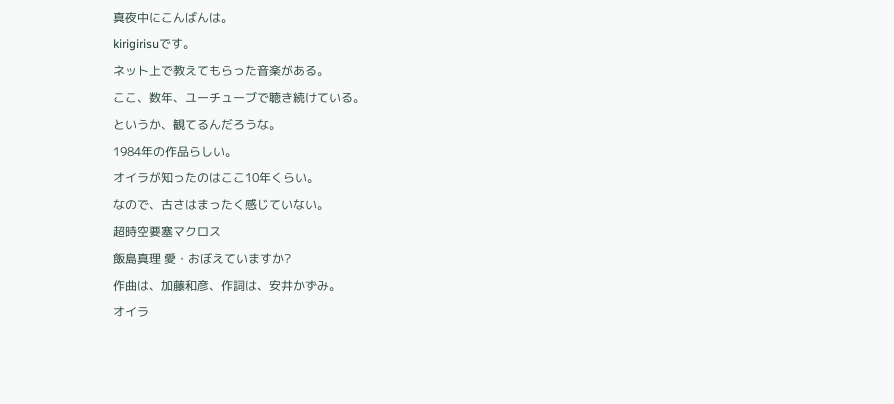真夜中にこんばんは。
kirigirisuです。
ネット上で教えてもらった音楽がある。
ここ、数年、ユーチューブで聴き続けている。
というか、観てるんだろうな。
1984年の作品らしい。
オイラが知ったのはここ10年くらい。
なので、古さはまったく感じていない。
超時空要塞マクロス
飯島真理 愛・おぼえていますか?
作曲は、加藤和彦、作詞は、安井かずみ。
オイラ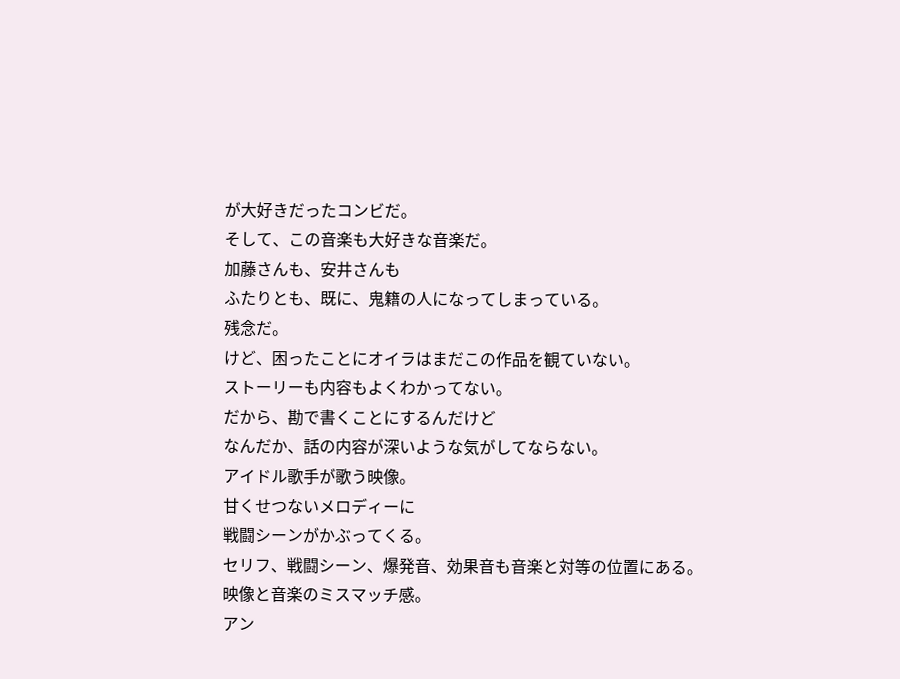が大好きだったコンビだ。
そして、この音楽も大好きな音楽だ。
加藤さんも、安井さんも
ふたりとも、既に、鬼籍の人になってしまっている。
残念だ。
けど、困ったことにオイラはまだこの作品を観ていない。
ストーリーも内容もよくわかってない。
だから、勘で書くことにするんだけど
なんだか、話の内容が深いような気がしてならない。
アイドル歌手が歌う映像。
甘くせつないメロディーに
戦闘シーンがかぶってくる。
セリフ、戦闘シーン、爆発音、効果音も音楽と対等の位置にある。
映像と音楽のミスマッチ感。
アン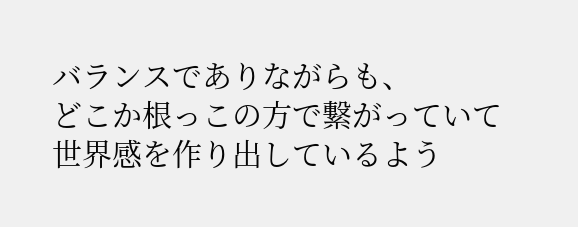バランスでありながらも、
どこか根っこの方で繋がっていて
世界感を作り出しているよう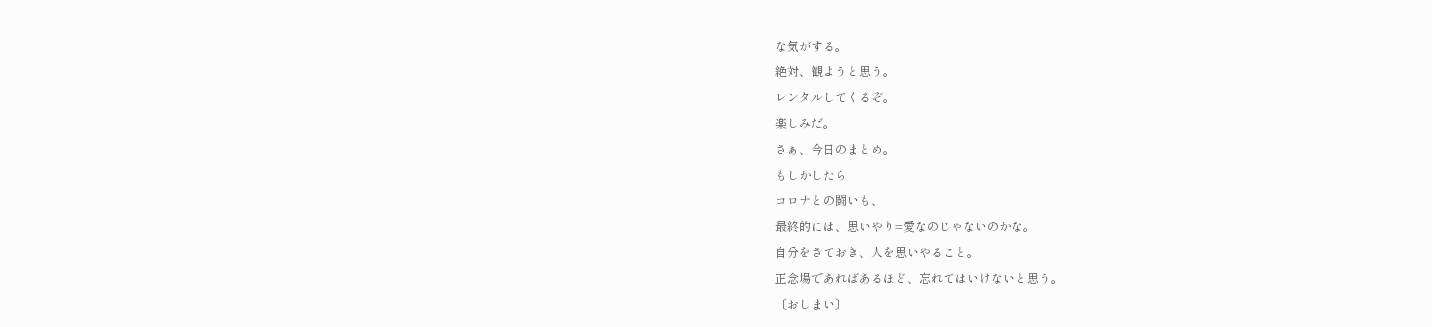な気がする。
絶対、観ようと思う。
レンタルしてくるぞ。
楽しみだ。
さぁ、今日のまとめ。
もしかしたら
コロナとの闘いも、
最終的には、思いやり=愛なのじゃないのかな。
自分をさておき、人を思いやること。
正念場であればあるほど、忘れてはいけないと思う。
〔おしまい〕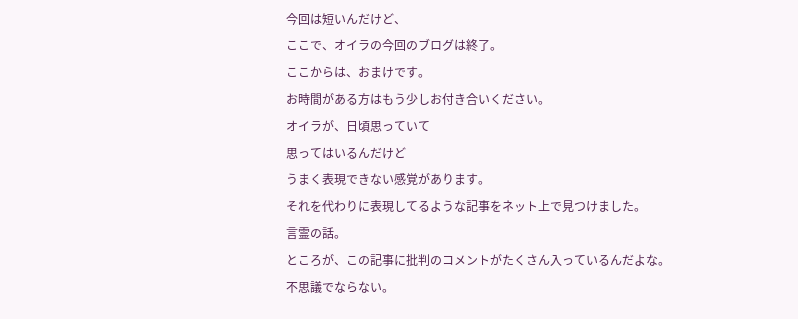今回は短いんだけど、
ここで、オイラの今回のブログは終了。
ここからは、おまけです。
お時間がある方はもう少しお付き合いください。
オイラが、日頃思っていて
思ってはいるんだけど
うまく表現できない感覚があります。
それを代わりに表現してるような記事をネット上で見つけました。
言霊の話。
ところが、この記事に批判のコメントがたくさん入っているんだよな。
不思議でならない。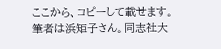ここから、コピーして載せます。
筆者は浜矩子さん。同志社大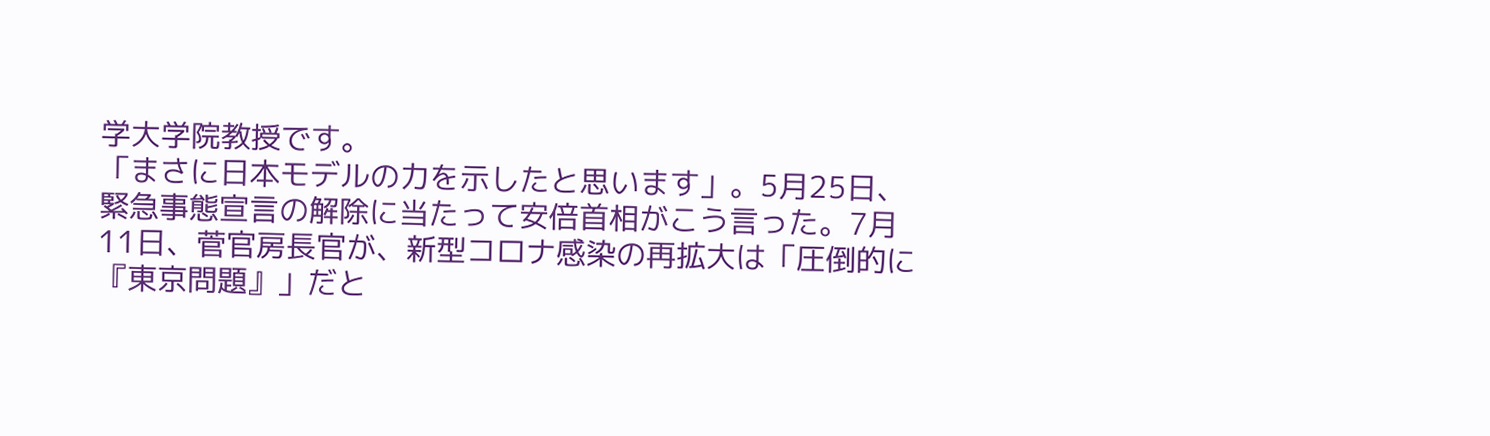学大学院教授です。
「まさに日本モデルの力を示したと思います」。5月25日、緊急事態宣言の解除に当たって安倍首相がこう言った。7月11日、菅官房長官が、新型コロナ感染の再拡大は「圧倒的に『東京問題』」だと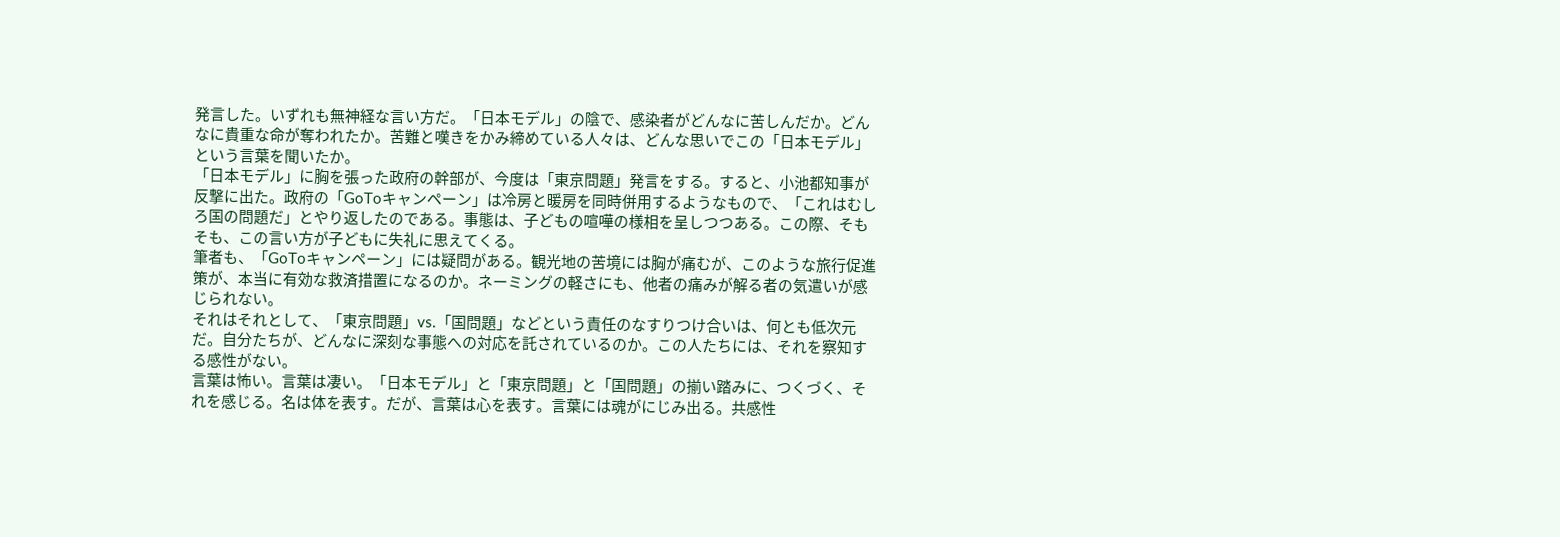発言した。いずれも無神経な言い方だ。「日本モデル」の陰で、感染者がどんなに苦しんだか。どんなに貴重な命が奪われたか。苦難と嘆きをかみ締めている人々は、どんな思いでこの「日本モデル」という言葉を聞いたか。
「日本モデル」に胸を張った政府の幹部が、今度は「東京問題」発言をする。すると、小池都知事が反撃に出た。政府の「GoToキャンペーン」は冷房と暖房を同時併用するようなもので、「これはむしろ国の問題だ」とやり返したのである。事態は、子どもの喧嘩の様相を呈しつつある。この際、そもそも、この言い方が子どもに失礼に思えてくる。
筆者も、「GoToキャンペーン」には疑問がある。観光地の苦境には胸が痛むが、このような旅行促進策が、本当に有効な救済措置になるのか。ネーミングの軽さにも、他者の痛みが解る者の気遣いが感じられない。
それはそれとして、「東京問題」vs.「国問題」などという責任のなすりつけ合いは、何とも低次元だ。自分たちが、どんなに深刻な事態への対応を託されているのか。この人たちには、それを察知する感性がない。
言葉は怖い。言葉は凄い。「日本モデル」と「東京問題」と「国問題」の揃い踏みに、つくづく、それを感じる。名は体を表す。だが、言葉は心を表す。言葉には魂がにじみ出る。共感性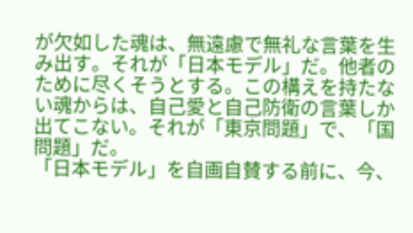が欠如した魂は、無遠慮で無礼な言葉を生み出す。それが「日本モデル」だ。他者のために尽くそうとする。この構えを持たない魂からは、自己愛と自己防衛の言葉しか出てこない。それが「東京問題」で、「国問題」だ。
「日本モデル」を自画自賛する前に、今、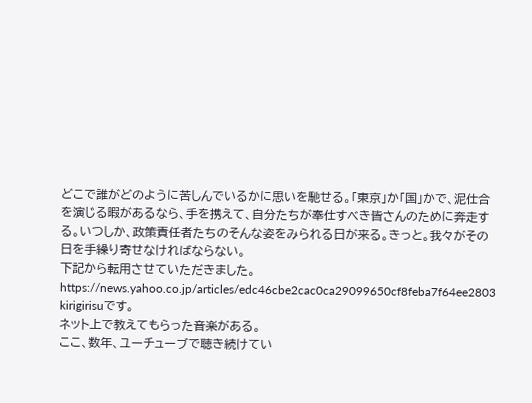どこで誰がどのように苦しんでいるかに思いを馳せる。「東京」か「国」かで、泥仕合を演じる暇があるなら、手を携えて、自分たちが奉仕すべき皆さんのために奔走する。いつしか、政策責任者たちのそんな姿をみられる日が来る。きっと。我々がその日を手繰り寄せなければならない。
下記から転用させていただきました。
https://news.yahoo.co.jp/articles/edc46cbe2cac0ca29099650cf8feba7f64ee2803
kirigirisuです。
ネット上で教えてもらった音楽がある。
ここ、数年、ユーチューブで聴き続けてい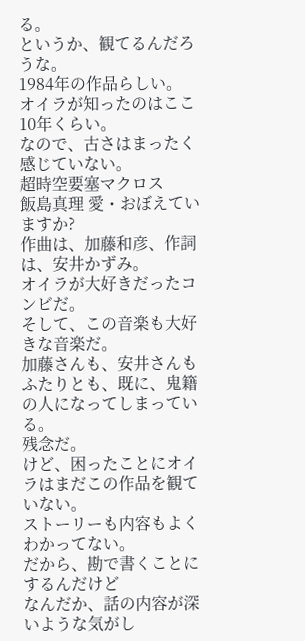る。
というか、観てるんだろうな。
1984年の作品らしい。
オイラが知ったのはここ10年くらい。
なので、古さはまったく感じていない。
超時空要塞マクロス
飯島真理 愛・おぼえていますか?
作曲は、加藤和彦、作詞は、安井かずみ。
オイラが大好きだったコンビだ。
そして、この音楽も大好きな音楽だ。
加藤さんも、安井さんも
ふたりとも、既に、鬼籍の人になってしまっている。
残念だ。
けど、困ったことにオイラはまだこの作品を観ていない。
ストーリーも内容もよくわかってない。
だから、勘で書くことにするんだけど
なんだか、話の内容が深いような気がし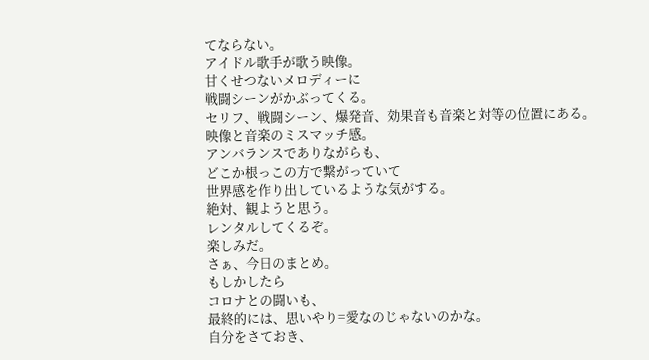てならない。
アイドル歌手が歌う映像。
甘くせつないメロディーに
戦闘シーンがかぶってくる。
セリフ、戦闘シーン、爆発音、効果音も音楽と対等の位置にある。
映像と音楽のミスマッチ感。
アンバランスでありながらも、
どこか根っこの方で繋がっていて
世界感を作り出しているような気がする。
絶対、観ようと思う。
レンタルしてくるぞ。
楽しみだ。
さぁ、今日のまとめ。
もしかしたら
コロナとの闘いも、
最終的には、思いやり=愛なのじゃないのかな。
自分をさておき、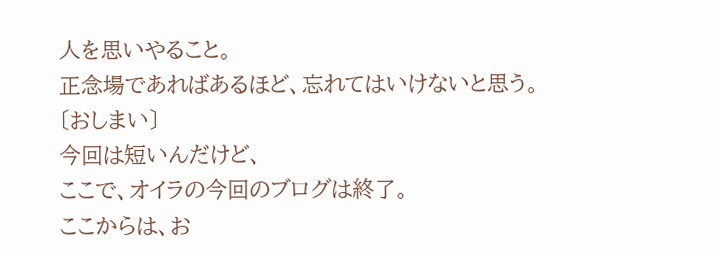人を思いやること。
正念場であればあるほど、忘れてはいけないと思う。
〔おしまい〕
今回は短いんだけど、
ここで、オイラの今回のブログは終了。
ここからは、お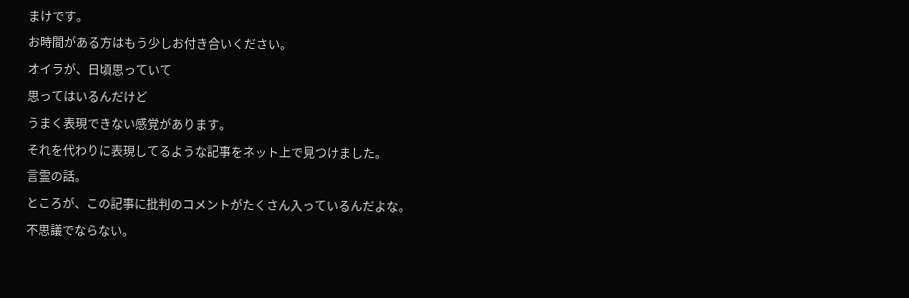まけです。
お時間がある方はもう少しお付き合いください。
オイラが、日頃思っていて
思ってはいるんだけど
うまく表現できない感覚があります。
それを代わりに表現してるような記事をネット上で見つけました。
言霊の話。
ところが、この記事に批判のコメントがたくさん入っているんだよな。
不思議でならない。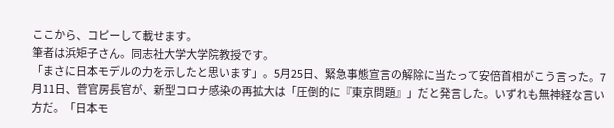ここから、コピーして載せます。
筆者は浜矩子さん。同志社大学大学院教授です。
「まさに日本モデルの力を示したと思います」。5月25日、緊急事態宣言の解除に当たって安倍首相がこう言った。7月11日、菅官房長官が、新型コロナ感染の再拡大は「圧倒的に『東京問題』」だと発言した。いずれも無神経な言い方だ。「日本モ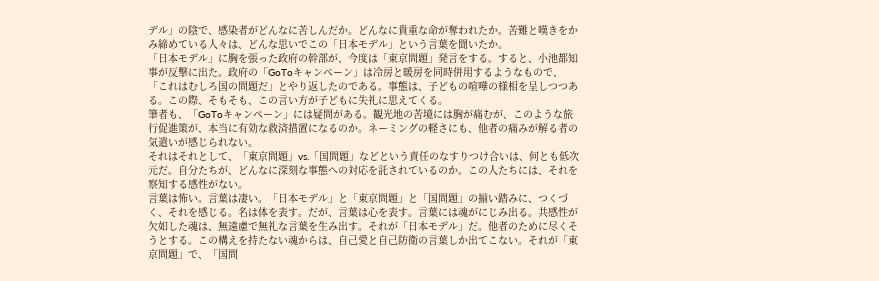デル」の陰で、感染者がどんなに苦しんだか。どんなに貴重な命が奪われたか。苦難と嘆きをかみ締めている人々は、どんな思いでこの「日本モデル」という言葉を聞いたか。
「日本モデル」に胸を張った政府の幹部が、今度は「東京問題」発言をする。すると、小池都知事が反撃に出た。政府の「GoToキャンペーン」は冷房と暖房を同時併用するようなもので、「これはむしろ国の問題だ」とやり返したのである。事態は、子どもの喧嘩の様相を呈しつつある。この際、そもそも、この言い方が子どもに失礼に思えてくる。
筆者も、「GoToキャンペーン」には疑問がある。観光地の苦境には胸が痛むが、このような旅行促進策が、本当に有効な救済措置になるのか。ネーミングの軽さにも、他者の痛みが解る者の気遣いが感じられない。
それはそれとして、「東京問題」vs.「国問題」などという責任のなすりつけ合いは、何とも低次元だ。自分たちが、どんなに深刻な事態への対応を託されているのか。この人たちには、それを察知する感性がない。
言葉は怖い。言葉は凄い。「日本モデル」と「東京問題」と「国問題」の揃い踏みに、つくづく、それを感じる。名は体を表す。だが、言葉は心を表す。言葉には魂がにじみ出る。共感性が欠如した魂は、無遠慮で無礼な言葉を生み出す。それが「日本モデル」だ。他者のために尽くそうとする。この構えを持たない魂からは、自己愛と自己防衛の言葉しか出てこない。それが「東京問題」で、「国問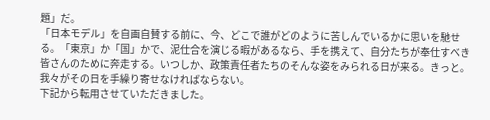題」だ。
「日本モデル」を自画自賛する前に、今、どこで誰がどのように苦しんでいるかに思いを馳せる。「東京」か「国」かで、泥仕合を演じる暇があるなら、手を携えて、自分たちが奉仕すべき皆さんのために奔走する。いつしか、政策責任者たちのそんな姿をみられる日が来る。きっと。我々がその日を手繰り寄せなければならない。
下記から転用させていただきました。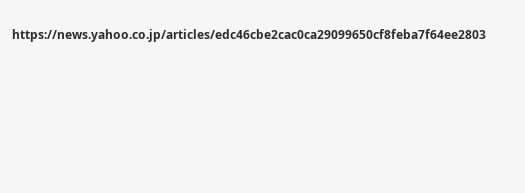https://news.yahoo.co.jp/articles/edc46cbe2cac0ca29099650cf8feba7f64ee2803